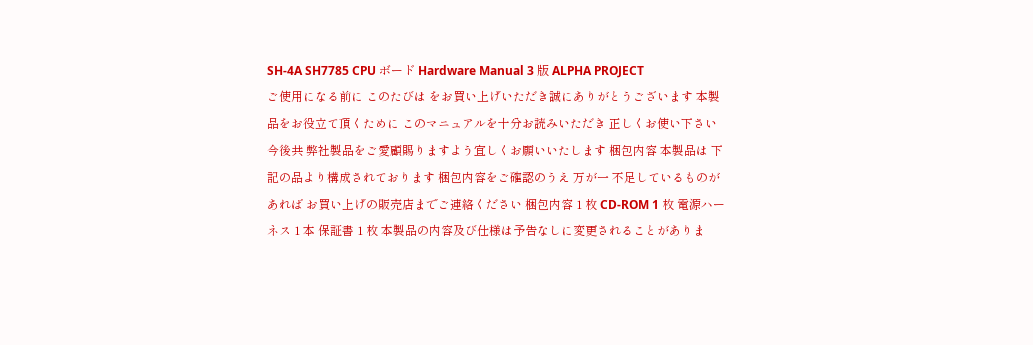SH-4A SH7785 CPU ボード Hardware Manual 3 版 ALPHA PROJECT
ご使用になる前に このたびは をお買い上げいただき誠にありがとうございます 本製品をお役立て頂くために このマニュアルを十分お読みいただき 正しくお使い下さい 今後共 弊社製品をご愛顧賜りますよう宜しくお願いいたします 梱包内容 本製品は 下記の品より構成されております 梱包内容をご確認のうえ 万が一 不足しているものがあれば お買い上げの販売店までご連絡ください 梱包内容 1 枚 CD-ROM 1 枚 電源ハーネス 1 本 保証書 1 枚 本製品の内容及び仕様は予告なしに変更されることがありま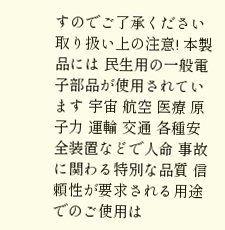すのでご了承ください 取り扱い上の注意! 本製品には 民生用の一般電子部品が使用されています 宇宙 航空 医療 原子力 運輸 交通 各種安全装置などで人命 事故に関わる特別な品質 信頼性が要求される用途でのご使用は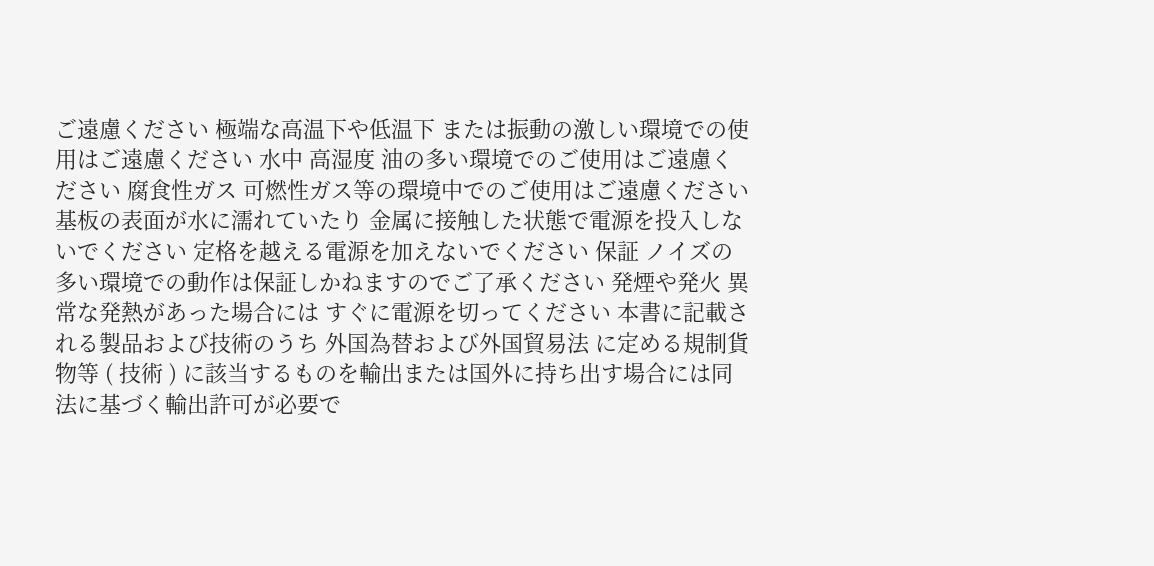ご遠慮ください 極端な高温下や低温下 または振動の激しい環境での使用はご遠慮ください 水中 高湿度 油の多い環境でのご使用はご遠慮ください 腐食性ガス 可燃性ガス等の環境中でのご使用はご遠慮ください 基板の表面が水に濡れていたり 金属に接触した状態で電源を投入しないでください 定格を越える電源を加えないでください 保証 ノイズの多い環境での動作は保証しかねますのでご了承ください 発煙や発火 異常な発熱があった場合には すぐに電源を切ってください 本書に記載される製品および技術のうち 外国為替および外国貿易法 に定める規制貨物等 ( 技術 ) に該当するものを輸出または国外に持ち出す場合には同法に基づく輸出許可が必要で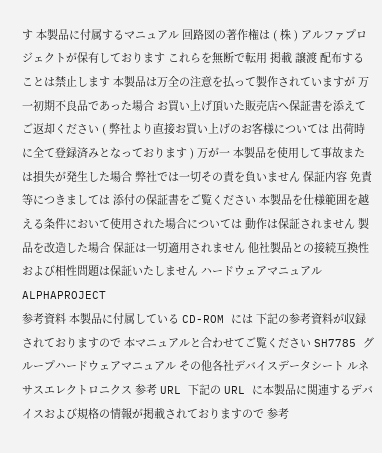す 本製品に付属するマニュアル 回路図の著作権は ( 株 ) アルファプロジェクトが保有しております これらを無断で転用 掲載 譲渡 配布することは禁止します 本製品は万全の注意を払って製作されていますが 万一初期不良品であった場合 お買い上げ頂いた販売店へ保証書を添えてご返却ください ( 弊社より直接お買い上げのお客様については 出荷時に全て登録済みとなっております ) 万が一 本製品を使用して事故または損失が発生した場合 弊社では一切その責を負いません 保証内容 免責等につきましては 添付の保証書をご覧ください 本製品を仕様範囲を越える条件において使用された場合については 動作は保証されません 製品を改造した場合 保証は一切適用されません 他社製品との接続互換性および相性問題は保証いたしません ハードウェアマニュアル ALPHAPROJECT
参考資料 本製品に付属している CD-ROM には 下記の参考資料が収録されておりますので 本マニュアルと合わせてご覧ください SH7785 グループハードウェアマニュアル その他各社デバイスデータシート ルネサスエレクトロニクス 参考 URL 下記の URL に本製品に関連するデバイスおよび規格の情報が掲載されておりますので 参考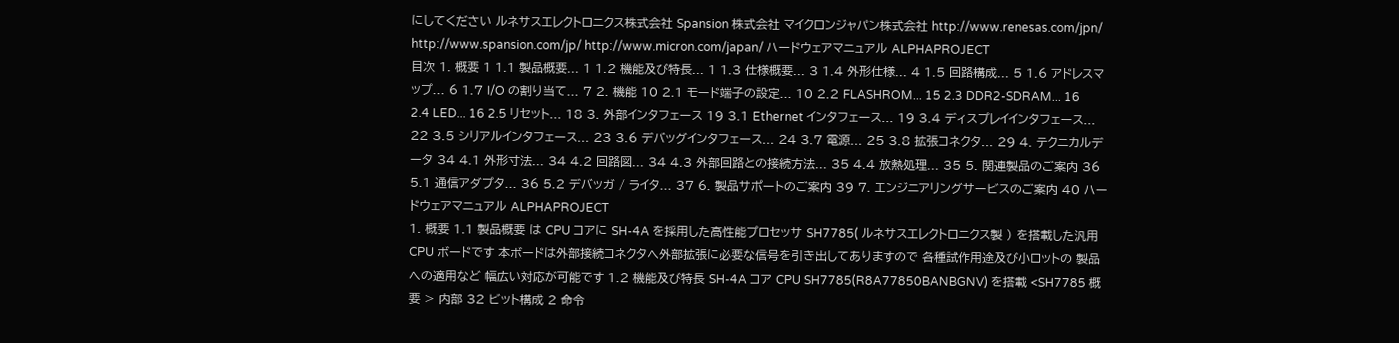にしてください ルネサスエレクトロニクス株式会社 Spansion 株式会社 マイクロンジャパン株式会社 http://www.renesas.com/jpn/ http://www.spansion.com/jp/ http://www.micron.com/japan/ ハードウェアマニュアル ALPHAPROJECT
目次 1. 概要 1 1.1 製品概要... 1 1.2 機能及び特長... 1 1.3 仕様概要... 3 1.4 外形仕様... 4 1.5 回路構成... 5 1.6 アドレスマップ... 6 1.7 I/O の割り当て... 7 2. 機能 10 2.1 モード端子の設定... 10 2.2 FLASHROM... 15 2.3 DDR2-SDRAM... 16 2.4 LED... 16 2.5 リセット... 18 3. 外部インタフェース 19 3.1 Ethernet インタフェース... 19 3.4 ディスプレイインタフェース... 22 3.5 シリアルインタフェース... 23 3.6 デバッグインタフェース... 24 3.7 電源... 25 3.8 拡張コネクタ... 29 4. テクニカルデータ 34 4.1 外形寸法... 34 4.2 回路図... 34 4.3 外部回路との接続方法... 35 4.4 放熱処理... 35 5. 関連製品のご案内 36 5.1 通信アダプタ... 36 5.2 デバッガ / ライタ... 37 6. 製品サポートのご案内 39 7. エンジニアリングサービスのご案内 40 ハードウェアマニュアル ALPHAPROJECT
1. 概要 1.1 製品概要 は CPU コアに SH-4A を採用した高性能プロセッサ SH7785( ルネサスエレクトロニクス製 ) を搭載した汎用 CPU ボードです 本ボードは外部接続コネクタへ外部拡張に必要な信号を引き出してありますので 各種試作用途及び小ロットの 製品への適用など 幅広い対応が可能です 1.2 機能及び特長 SH-4A コア CPU SH7785(R8A77850BANBGNV) を搭載 <SH7785 概要 > 内部 32 ビット構成 2 命令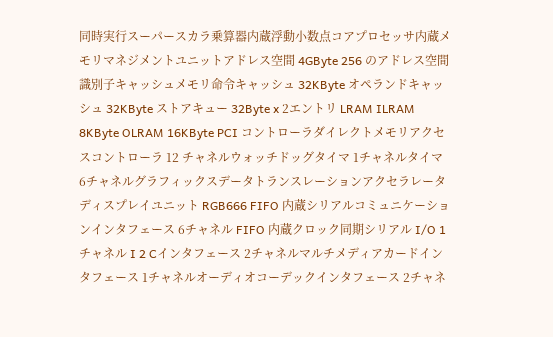同時実行スーパースカラ乗算器内蔵浮動小数点コアプロセッサ内蔵メモリマネジメントユニットアドレス空間 4GByte 256 のアドレス空間識別子キャッシュメモリ命令キャッシュ 32KByte オペランドキャッシュ 32KByte ストアキュー 32Byte x 2エントリ LRAM ILRAM 8KByte OLRAM 16KByte PCI コントローラダイレクトメモリアクセスコントローラ 12 チャネルウォッチドッグタイマ 1チャネルタイマ 6チャネルグラフィックスデータトランスレーションアクセラレータディスプレイユニット RGB666 FIFO 内蔵シリアルコミュニケーションインタフェース 6チャネル FIFO 内蔵クロック同期シリアル I/O 1チャネル I 2 Cインタフェース 2チャネルマルチメディアカードインタフェース 1チャネルオーディオコーデックインタフェース 2チャネ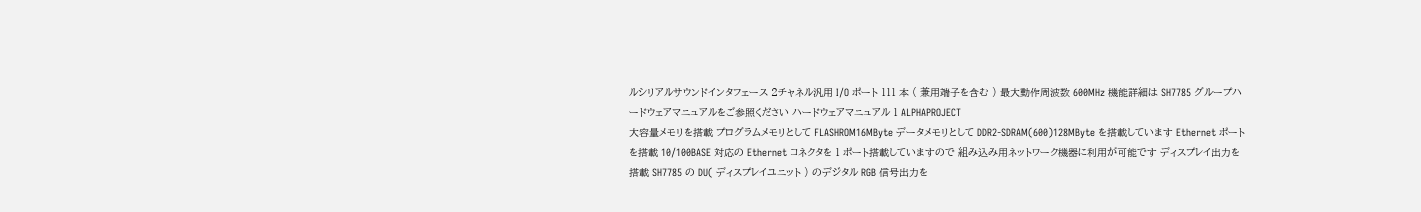ルシリアルサウンドインタフェース 2チャネル汎用 I/O ポート 111 本 ( 兼用端子を含む ) 最大動作周波数 600MHz 機能詳細は SH7785 グループハードウェアマニュアルをご参照ください ハードウェアマニュアル 1 ALPHAPROJECT
大容量メモリを搭載 プログラムメモリとして FLASHROM16MByte データメモリとして DDR2-SDRAM(600)128MByte を搭載しています Ethernet ポートを搭載 10/100BASE 対応の Ethernet コネクタを 1 ポート搭載していますので 組み込み用ネットワーク機器に利用が可能です ディスプレイ出力を搭載 SH7785 の DU( ディスプレイユニット ) のデジタル RGB 信号出力を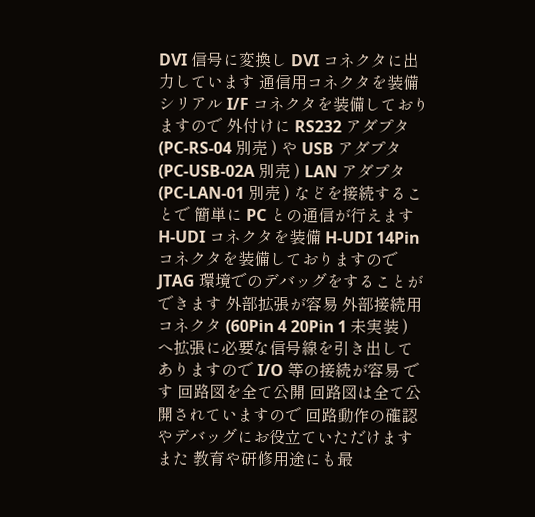DVI 信号に変換し DVI コネクタに出力しています 通信用コネクタを装備 シリアル I/F コネクタを装備しておりますので 外付けに RS232 アダプタ (PC-RS-04 別売 ) や USB アダプタ (PC-USB-02A 別売 ) LAN アダプタ (PC-LAN-01 別売 ) などを接続することで 簡単に PC との通信が行えます H-UDI コネクタを装備 H-UDI 14Pin コネクタを装備しておりますので JTAG 環境でのデバッグをすることができます 外部拡張が容易 外部接続用コネクタ (60Pin 4 20Pin 1 未実装 ) へ拡張に必要な信号線を引き出してありますので I/O 等の接続が容易 です 回路図を全て公開 回路図は全て公開されていますので 回路動作の確認やデバッグにお役立ていただけます また 教育や研修用途にも最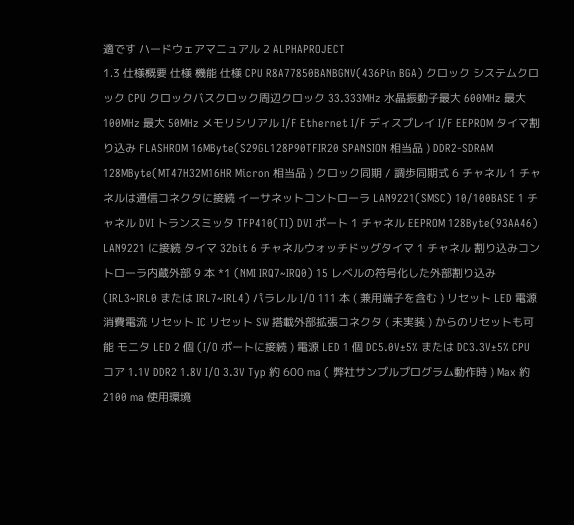適です ハードウェアマニュアル 2 ALPHAPROJECT
1.3 仕様概要 仕様 機能 仕様 CPU R8A77850BANBGNV(436Pin BGA) クロック システムクロック CPU クロックバスクロック周辺クロック 33.333MHz 水晶振動子最大 600MHz 最大 100MHz 最大 50MHz メモリシリアル I/F Ethernet I/F ディスプレイ I/F EEPROM タイマ割り込み FLASHROM 16MByte(S29GL128P90TFIR20 SPANSION 相当品 ) DDR2-SDRAM 128MByte(MT47H32M16HR Micron 相当品 ) クロック同期 / 調歩同期式 6 チャネル 1 チャネルは通信コネクタに接続 イーサネットコントローラ LAN9221(SMSC) 10/100BASE 1 チャネル DVI トランスミッタ TFP410(TI) DVI ポート 1 チャネル EEPROM 128Byte(93AA46) LAN9221 に接続 タイマ 32bit 6 チャネルウォッチドッグタイマ 1 チャネル 割り込みコントローラ内蔵外部 9 本 *1 (NMI IRQ7~IRQ0) 15 レベルの符号化した外部割り込み (IRL3~IRL0 または IRL7~IRL4) パラレル I/O 111 本 ( 兼用端子を含む ) リセット LED 電源消費電流 リセット IC リセット SW 搭載外部拡張コネクタ ( 未実装 ) からのリセットも可能 モニタ LED 2 個 (I/O ポートに接続 ) 電源 LED 1 個 DC5.0V±5% または DC3.3V±5% CPU コア 1.1V DDR2 1.8V I/O 3.3V Typ 約 600 ma ( 弊社サンプルプログラム動作時 ) Max 約 2100 ma 使用環境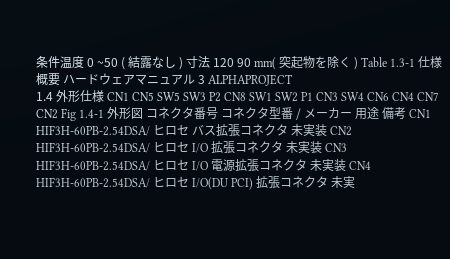条件温度 0 ~50 ( 結露なし ) 寸法 120 90 mm( 突起物を除く ) Table 1.3-1 仕様概要 ハードウェアマニュアル 3 ALPHAPROJECT
1.4 外形仕様 CN1 CN5 SW5 SW3 P2 CN8 SW1 SW2 P1 CN3 SW4 CN6 CN4 CN7 CN2 Fig 1.4-1 外形図 コネクタ番号 コネクタ型番 / メーカー 用途 備考 CN1 HIF3H-60PB-2.54DSA/ ヒロセ バス拡張コネクタ 未実装 CN2 HIF3H-60PB-2.54DSA/ ヒロセ I/O 拡張コネクタ 未実装 CN3 HIF3H-60PB-2.54DSA/ ヒロセ I/O 電源拡張コネクタ 未実装 CN4 HIF3H-60PB-2.54DSA/ ヒロセ I/O(DU PCI) 拡張コネクタ 未実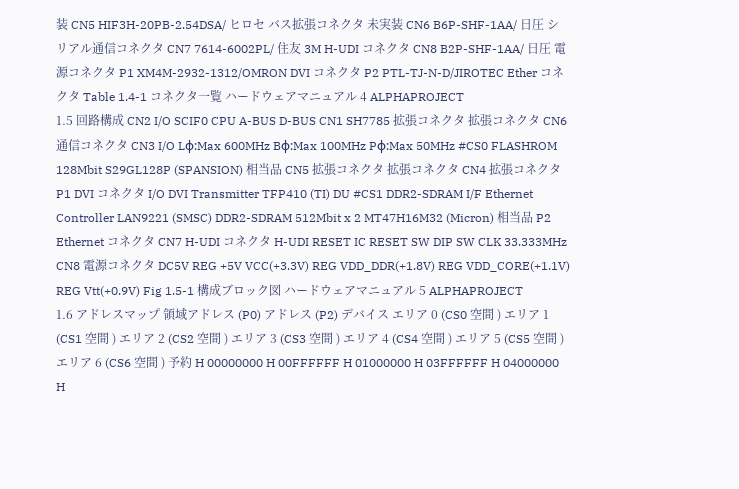装 CN5 HIF3H-20PB-2.54DSA/ ヒロセ バス拡張コネクタ 未実装 CN6 B6P-SHF-1AA/ 日圧 シリアル通信コネクタ CN7 7614-6002PL/ 住友 3M H-UDI コネクタ CN8 B2P-SHF-1AA/ 日圧 電源コネクタ P1 XM4M-2932-1312/OMRON DVI コネクタ P2 PTL-TJ-N-D/JIROTEC Ether コネクタ Table 1.4-1 コネクタ一覧 ハードウェアマニュアル 4 ALPHAPROJECT
1.5 回路構成 CN2 I/O SCIF0 CPU A-BUS D-BUS CN1 SH7785 拡張コネクタ 拡張コネクタ CN6 通信コネクタ CN3 I/O Lφ:Max 600MHz Bφ:Max 100MHz Pφ:Max 50MHz #CS0 FLASHROM 128Mbit S29GL128P (SPANSION) 相当品 CN5 拡張コネクタ 拡張コネクタ CN4 拡張コネクタ P1 DVI コネクタ I/O DVI Transmitter TFP410 (TI) DU #CS1 DDR2-SDRAM I/F Ethernet Controller LAN9221 (SMSC) DDR2-SDRAM 512Mbit x 2 MT47H16M32 (Micron) 相当品 P2 Ethernet コネクタ CN7 H-UDI コネクタ H-UDI RESET IC RESET SW DIP SW CLK 33.333MHz CN8 電源コネクタ DC5V REG +5V VCC(+3.3V) REG VDD_DDR(+1.8V) REG VDD_CORE(+1.1V) REG Vtt(+0.9V) Fig 1.5-1 構成ブロック図 ハードウェアマニュアル 5 ALPHAPROJECT
1.6 アドレスマップ 領域アドレス (P0) アドレス (P2) デバイス エリア 0 (CS0 空間 ) エリア 1 (CS1 空間 ) エリア 2 (CS2 空間 ) エリア 3 (CS3 空間 ) エリア 4 (CS4 空間 ) エリア 5 (CS5 空間 ) エリア 6 (CS6 空間 ) 予約 H 00000000 H 00FFFFFF H 01000000 H 03FFFFFF H 04000000 H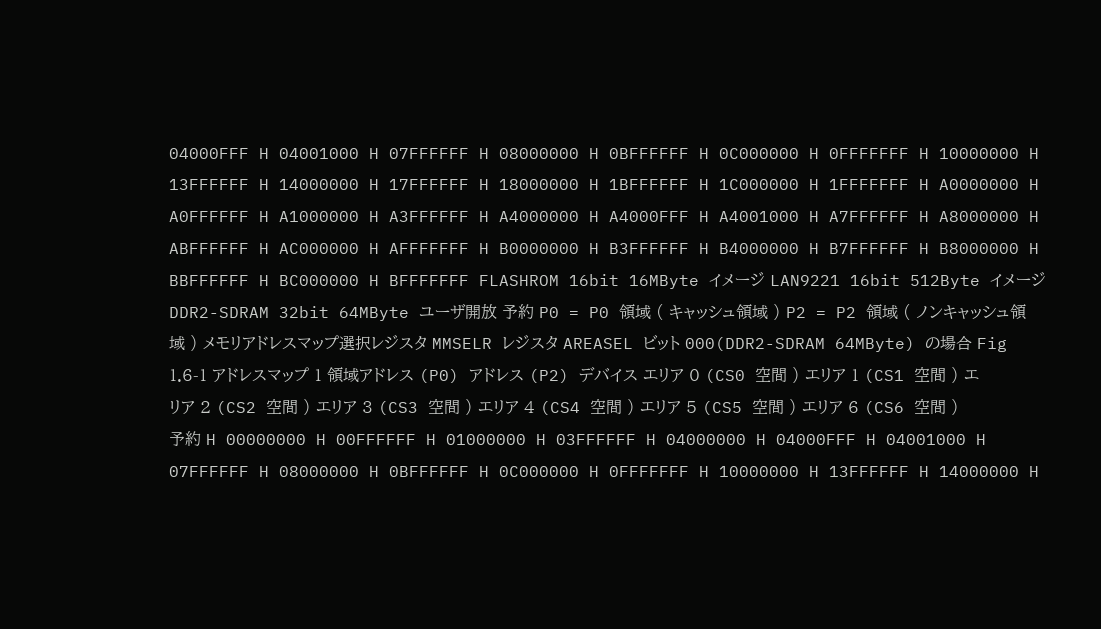04000FFF H 04001000 H 07FFFFFF H 08000000 H 0BFFFFFF H 0C000000 H 0FFFFFFF H 10000000 H 13FFFFFF H 14000000 H 17FFFFFF H 18000000 H 1BFFFFFF H 1C000000 H 1FFFFFFF H A0000000 H A0FFFFFF H A1000000 H A3FFFFFF H A4000000 H A4000FFF H A4001000 H A7FFFFFF H A8000000 H ABFFFFFF H AC000000 H AFFFFFFF H B0000000 H B3FFFFFF H B4000000 H B7FFFFFF H B8000000 H BBFFFFFF H BC000000 H BFFFFFFF FLASHROM 16bit 16MByte イメージ LAN9221 16bit 512Byte イメージ DDR2-SDRAM 32bit 64MByte ユーザ開放 予約 P0 = P0 領域 ( キャッシュ領域 ) P2 = P2 領域 ( ノンキャッシュ領域 ) メモリアドレスマップ選択レジスタ MMSELR レジスタ AREASEL ビット 000(DDR2-SDRAM 64MByte) の場合 Fig 1.6-1 アドレスマップ 1 領域アドレス (P0) アドレス (P2) デバイス エリア 0 (CS0 空間 ) エリア 1 (CS1 空間 ) エリア 2 (CS2 空間 ) エリア 3 (CS3 空間 ) エリア 4 (CS4 空間 ) エリア 5 (CS5 空間 ) エリア 6 (CS6 空間 ) 予約 H 00000000 H 00FFFFFF H 01000000 H 03FFFFFF H 04000000 H 04000FFF H 04001000 H 07FFFFFF H 08000000 H 0BFFFFFF H 0C000000 H 0FFFFFFF H 10000000 H 13FFFFFF H 14000000 H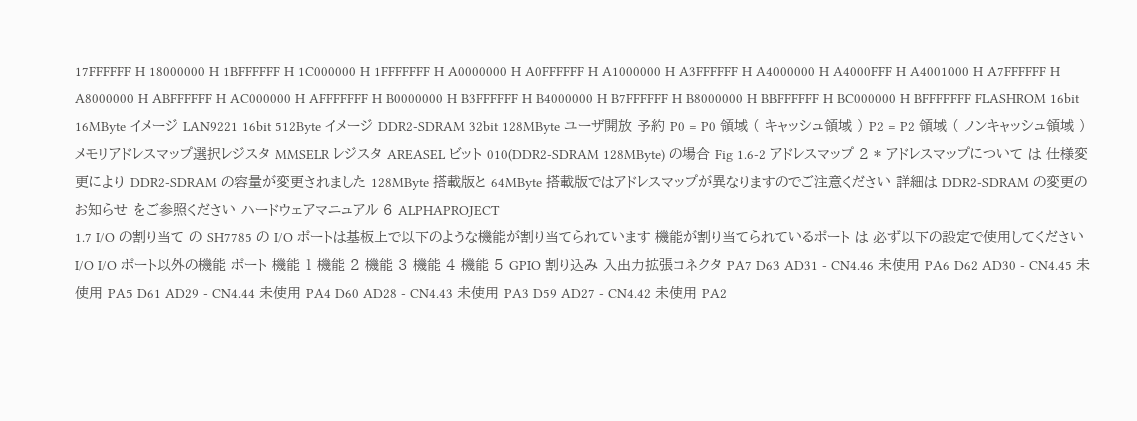17FFFFFF H 18000000 H 1BFFFFFF H 1C000000 H 1FFFFFFF H A0000000 H A0FFFFFF H A1000000 H A3FFFFFF H A4000000 H A4000FFF H A4001000 H A7FFFFFF H A8000000 H ABFFFFFF H AC000000 H AFFFFFFF H B0000000 H B3FFFFFF H B4000000 H B7FFFFFF H B8000000 H BBFFFFFF H BC000000 H BFFFFFFF FLASHROM 16bit 16MByte イメージ LAN9221 16bit 512Byte イメージ DDR2-SDRAM 32bit 128MByte ユーザ開放 予約 P0 = P0 領域 ( キャッシュ領域 ) P2 = P2 領域 ( ノンキャッシュ領域 ) メモリアドレスマップ選択レジスタ MMSELR レジスタ AREASEL ビット 010(DDR2-SDRAM 128MByte) の場合 Fig 1.6-2 アドレスマップ 2 * アドレスマップについて は 仕様変更により DDR2-SDRAM の容量が変更されました 128MByte 搭載版と 64MByte 搭載版ではアドレスマップが異なりますのでご注意ください 詳細は DDR2-SDRAM の変更のお知らせ をご参照ください ハードウェアマニュアル 6 ALPHAPROJECT
1.7 I/O の割り当て の SH7785 の I/O ポートは基板上で以下のような機能が割り当てられています 機能が割り当てられているポート は 必ず以下の設定で使用してください I/O I/O ポート以外の機能 ポート 機能 1 機能 2 機能 3 機能 4 機能 5 GPIO 割り込み 入出力拡張コネクタ PA7 D63 AD31 - CN4.46 未使用 PA6 D62 AD30 - CN4.45 未使用 PA5 D61 AD29 - CN4.44 未使用 PA4 D60 AD28 - CN4.43 未使用 PA3 D59 AD27 - CN4.42 未使用 PA2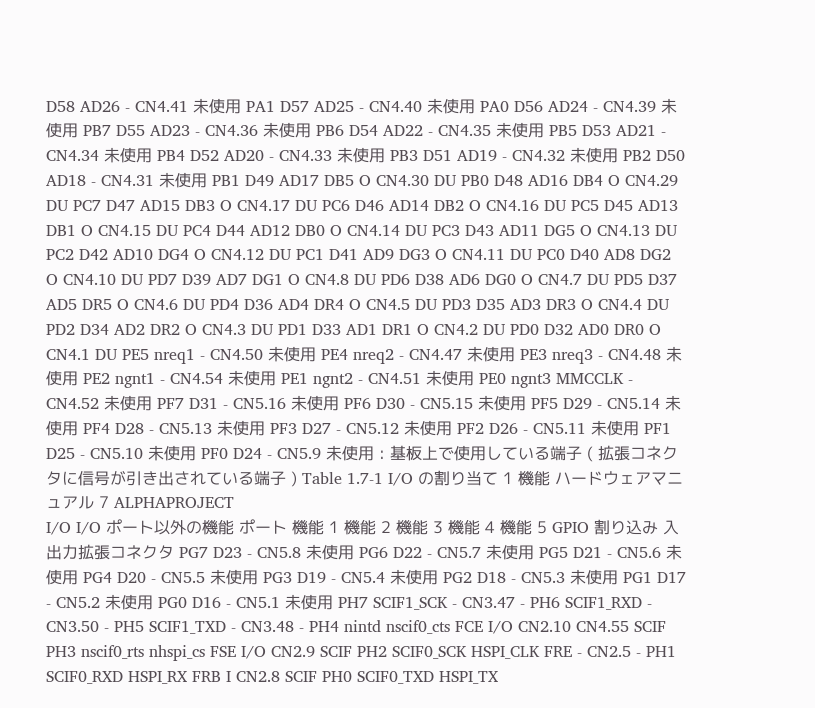D58 AD26 - CN4.41 未使用 PA1 D57 AD25 - CN4.40 未使用 PA0 D56 AD24 - CN4.39 未使用 PB7 D55 AD23 - CN4.36 未使用 PB6 D54 AD22 - CN4.35 未使用 PB5 D53 AD21 - CN4.34 未使用 PB4 D52 AD20 - CN4.33 未使用 PB3 D51 AD19 - CN4.32 未使用 PB2 D50 AD18 - CN4.31 未使用 PB1 D49 AD17 DB5 O CN4.30 DU PB0 D48 AD16 DB4 O CN4.29 DU PC7 D47 AD15 DB3 O CN4.17 DU PC6 D46 AD14 DB2 O CN4.16 DU PC5 D45 AD13 DB1 O CN4.15 DU PC4 D44 AD12 DB0 O CN4.14 DU PC3 D43 AD11 DG5 O CN4.13 DU PC2 D42 AD10 DG4 O CN4.12 DU PC1 D41 AD9 DG3 O CN4.11 DU PC0 D40 AD8 DG2 O CN4.10 DU PD7 D39 AD7 DG1 O CN4.8 DU PD6 D38 AD6 DG0 O CN4.7 DU PD5 D37 AD5 DR5 O CN4.6 DU PD4 D36 AD4 DR4 O CN4.5 DU PD3 D35 AD3 DR3 O CN4.4 DU PD2 D34 AD2 DR2 O CN4.3 DU PD1 D33 AD1 DR1 O CN4.2 DU PD0 D32 AD0 DR0 O CN4.1 DU PE5 nreq1 - CN4.50 未使用 PE4 nreq2 - CN4.47 未使用 PE3 nreq3 - CN4.48 未使用 PE2 ngnt1 - CN4.54 未使用 PE1 ngnt2 - CN4.51 未使用 PE0 ngnt3 MMCCLK - CN4.52 未使用 PF7 D31 - CN5.16 未使用 PF6 D30 - CN5.15 未使用 PF5 D29 - CN5.14 未使用 PF4 D28 - CN5.13 未使用 PF3 D27 - CN5.12 未使用 PF2 D26 - CN5.11 未使用 PF1 D25 - CN5.10 未使用 PF0 D24 - CN5.9 未使用 : 基板上で使用している端子 ( 拡張コネクタに信号が引き出されている端子 ) Table 1.7-1 I/O の割り当て 1 機能 ハードウェアマニュアル 7 ALPHAPROJECT
I/O I/O ポート以外の機能 ポート 機能 1 機能 2 機能 3 機能 4 機能 5 GPIO 割り込み 入出力拡張コネクタ PG7 D23 - CN5.8 未使用 PG6 D22 - CN5.7 未使用 PG5 D21 - CN5.6 未使用 PG4 D20 - CN5.5 未使用 PG3 D19 - CN5.4 未使用 PG2 D18 - CN5.3 未使用 PG1 D17 - CN5.2 未使用 PG0 D16 - CN5.1 未使用 PH7 SCIF1_SCK - CN3.47 - PH6 SCIF1_RXD - CN3.50 - PH5 SCIF1_TXD - CN3.48 - PH4 nintd nscif0_cts FCE I/O CN2.10 CN4.55 SCIF PH3 nscif0_rts nhspi_cs FSE I/O CN2.9 SCIF PH2 SCIF0_SCK HSPI_CLK FRE - CN2.5 - PH1 SCIF0_RXD HSPI_RX FRB I CN2.8 SCIF PH0 SCIF0_TXD HSPI_TX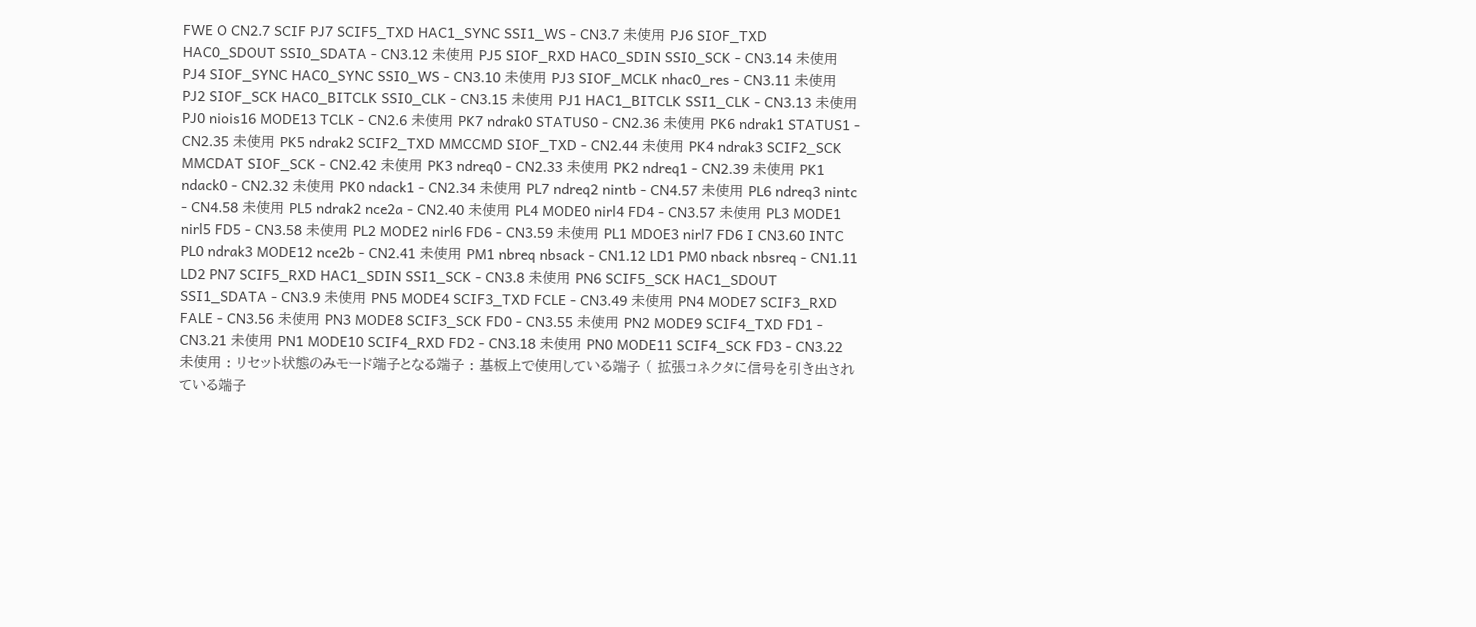FWE O CN2.7 SCIF PJ7 SCIF5_TXD HAC1_SYNC SSI1_WS - CN3.7 未使用 PJ6 SIOF_TXD HAC0_SDOUT SSI0_SDATA - CN3.12 未使用 PJ5 SIOF_RXD HAC0_SDIN SSI0_SCK - CN3.14 未使用 PJ4 SIOF_SYNC HAC0_SYNC SSI0_WS - CN3.10 未使用 PJ3 SIOF_MCLK nhac0_res - CN3.11 未使用 PJ2 SIOF_SCK HAC0_BITCLK SSI0_CLK - CN3.15 未使用 PJ1 HAC1_BITCLK SSI1_CLK - CN3.13 未使用 PJ0 niois16 MODE13 TCLK - CN2.6 未使用 PK7 ndrak0 STATUS0 - CN2.36 未使用 PK6 ndrak1 STATUS1 - CN2.35 未使用 PK5 ndrak2 SCIF2_TXD MMCCMD SIOF_TXD - CN2.44 未使用 PK4 ndrak3 SCIF2_SCK MMCDAT SIOF_SCK - CN2.42 未使用 PK3 ndreq0 - CN2.33 未使用 PK2 ndreq1 - CN2.39 未使用 PK1 ndack0 - CN2.32 未使用 PK0 ndack1 - CN2.34 未使用 PL7 ndreq2 nintb - CN4.57 未使用 PL6 ndreq3 nintc - CN4.58 未使用 PL5 ndrak2 nce2a - CN2.40 未使用 PL4 MODE0 nirl4 FD4 - CN3.57 未使用 PL3 MODE1 nirl5 FD5 - CN3.58 未使用 PL2 MODE2 nirl6 FD6 - CN3.59 未使用 PL1 MDOE3 nirl7 FD6 I CN3.60 INTC PL0 ndrak3 MODE12 nce2b - CN2.41 未使用 PM1 nbreq nbsack - CN1.12 LD1 PM0 nback nbsreq - CN1.11 LD2 PN7 SCIF5_RXD HAC1_SDIN SSI1_SCK - CN3.8 未使用 PN6 SCIF5_SCK HAC1_SDOUT SSI1_SDATA - CN3.9 未使用 PN5 MODE4 SCIF3_TXD FCLE - CN3.49 未使用 PN4 MODE7 SCIF3_RXD FALE - CN3.56 未使用 PN3 MODE8 SCIF3_SCK FD0 - CN3.55 未使用 PN2 MODE9 SCIF4_TXD FD1 - CN3.21 未使用 PN1 MODE10 SCIF4_RXD FD2 - CN3.18 未使用 PN0 MODE11 SCIF4_SCK FD3 - CN3.22 未使用 : リセット状態のみモード端子となる端子 : 基板上で使用している端子 ( 拡張コネクタに信号を引き出されている端子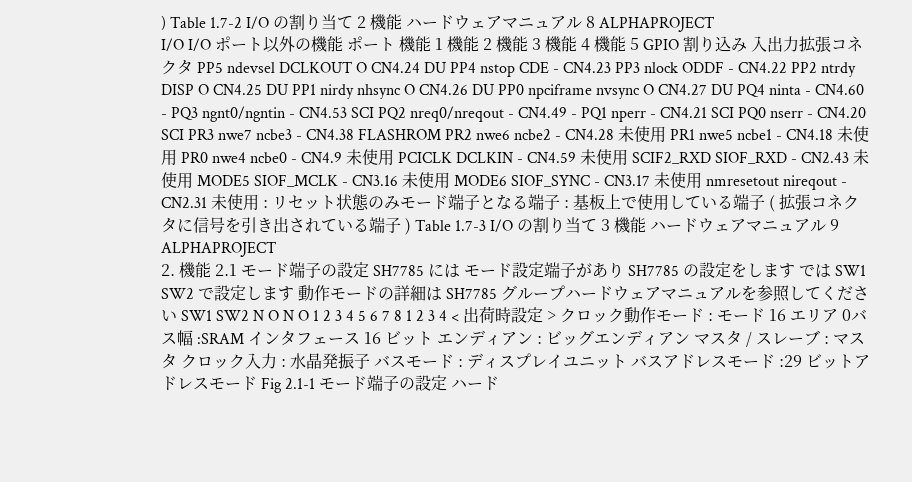) Table 1.7-2 I/O の割り当て 2 機能 ハードウェアマニュアル 8 ALPHAPROJECT
I/O I/O ポート以外の機能 ポート 機能 1 機能 2 機能 3 機能 4 機能 5 GPIO 割り込み 入出力拡張コネクタ PP5 ndevsel DCLKOUT O CN4.24 DU PP4 nstop CDE - CN4.23 PP3 nlock ODDF - CN4.22 PP2 ntrdy DISP O CN4.25 DU PP1 nirdy nhsync O CN4.26 DU PP0 npciframe nvsync O CN4.27 DU PQ4 ninta - CN4.60 - PQ3 ngnt0/ngntin - CN4.53 SCI PQ2 nreq0/nreqout - CN4.49 - PQ1 nperr - CN4.21 SCI PQ0 nserr - CN4.20 SCI PR3 nwe7 ncbe3 - CN4.38 FLASHROM PR2 nwe6 ncbe2 - CN4.28 未使用 PR1 nwe5 ncbe1 - CN4.18 未使用 PR0 nwe4 ncbe0 - CN4.9 未使用 PCICLK DCLKIN - CN4.59 未使用 SCIF2_RXD SIOF_RXD - CN2.43 未使用 MODE5 SIOF_MCLK - CN3.16 未使用 MODE6 SIOF_SYNC - CN3.17 未使用 nmresetout nireqout - CN2.31 未使用 : リセット状態のみモード端子となる端子 : 基板上で使用している端子 ( 拡張コネクタに信号を引き出されている端子 ) Table 1.7-3 I/O の割り当て 3 機能 ハードウェアマニュアル 9 ALPHAPROJECT
2. 機能 2.1 モード端子の設定 SH7785 には モード設定端子があり SH7785 の設定をします では SW1 SW2 で設定します 動作モードの詳細は SH7785 グループハードウェアマニュアルを参照してください SW1 SW2 N O N O 1 2 3 4 5 6 7 8 1 2 3 4 < 出荷時設定 > クロック動作モード : モード 16 エリア 0バス幅 :SRAM インタフェース 16 ビット エンディアン : ビッグエンディアン マスタ / スレーブ : マスタ クロック入力 : 水晶発振子 バスモード : ディスプレイユニット バスアドレスモード :29 ビットアドレスモード Fig 2.1-1 モード端子の設定 ハード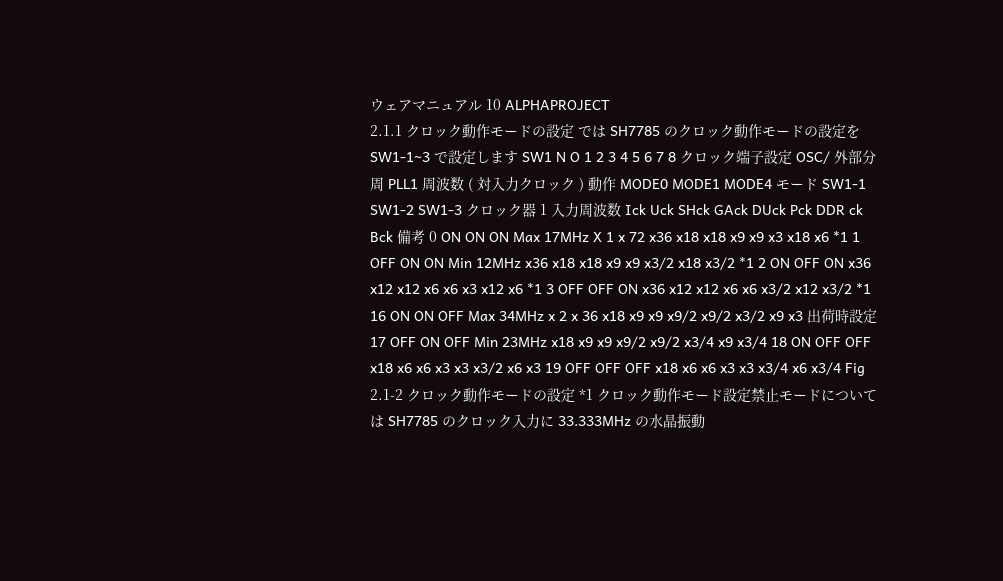ウェアマニュアル 10 ALPHAPROJECT
2.1.1 クロック動作モードの設定 では SH7785 のクロック動作モードの設定を SW1-1~3 で設定します SW1 N O 1 2 3 4 5 6 7 8 クロック端子設定 OSC/ 外部分周 PLL1 周波数 ( 対入力クロック ) 動作 MODE0 MODE1 MODE4 モード SW1-1 SW1-2 SW1-3 クロック器 1 入力周波数 Ick Uck SHck GAck DUck Pck DDR ck Bck 備考 0 ON ON ON Max 17MHz X 1 x 72 x36 x18 x18 x9 x9 x3 x18 x6 *1 1 OFF ON ON Min 12MHz x36 x18 x18 x9 x9 x3/2 x18 x3/2 *1 2 ON OFF ON x36 x12 x12 x6 x6 x3 x12 x6 *1 3 OFF OFF ON x36 x12 x12 x6 x6 x3/2 x12 x3/2 *1 16 ON ON OFF Max 34MHz x 2 x 36 x18 x9 x9 x9/2 x9/2 x3/2 x9 x3 出荷時設定 17 OFF ON OFF Min 23MHz x18 x9 x9 x9/2 x9/2 x3/4 x9 x3/4 18 ON OFF OFF x18 x6 x6 x3 x3 x3/2 x6 x3 19 OFF OFF OFF x18 x6 x6 x3 x3 x3/4 x6 x3/4 Fig 2.1-2 クロック動作モードの設定 *1 クロック動作モード設定禁止モードについて は SH7785 のクロック入力に 33.333MHz の水晶振動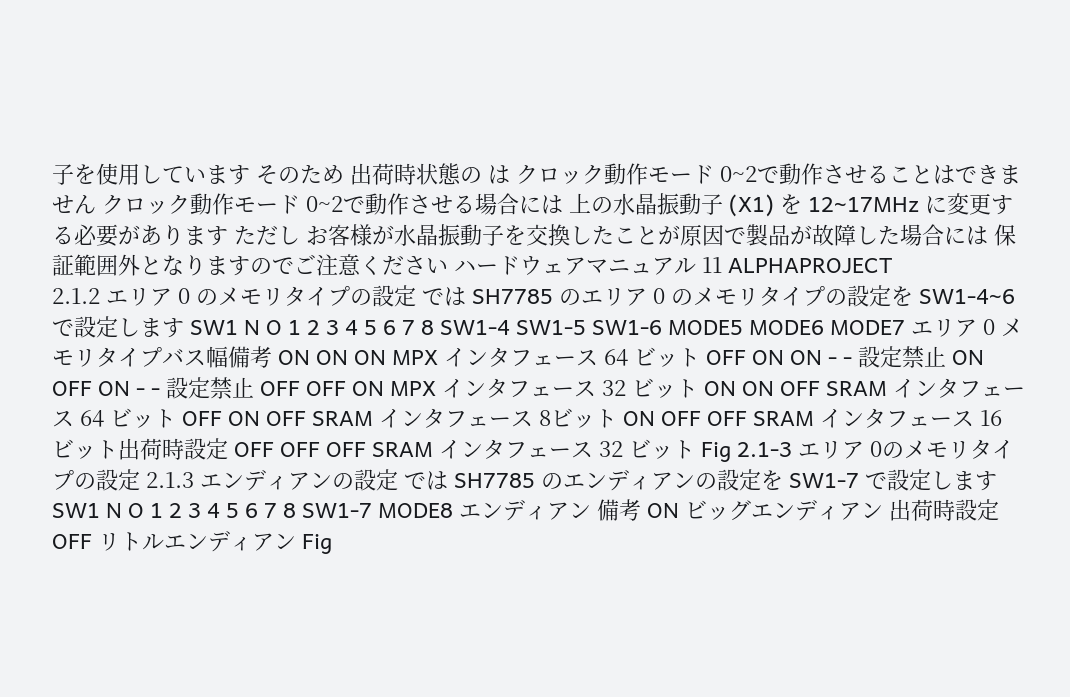子を使用しています そのため 出荷時状態の は クロック動作モード 0~2で動作させることはできません クロック動作モード 0~2で動作させる場合には 上の水晶振動子 (X1) を 12~17MHz に変更する必要があります ただし お客様が水晶振動子を交換したことが原因で製品が故障した場合には 保証範囲外となりますのでご注意ください ハードウェアマニュアル 11 ALPHAPROJECT
2.1.2 エリア 0 のメモリタイプの設定 では SH7785 のエリア 0 のメモリタイプの設定を SW1-4~6 で設定します SW1 N O 1 2 3 4 5 6 7 8 SW1-4 SW1-5 SW1-6 MODE5 MODE6 MODE7 エリア 0 メモリタイプバス幅備考 ON ON ON MPX インタフェース 64 ビット OFF ON ON - - 設定禁止 ON OFF ON - - 設定禁止 OFF OFF ON MPX インタフェース 32 ビット ON ON OFF SRAM インタフェース 64 ビット OFF ON OFF SRAM インタフェース 8ビット ON OFF OFF SRAM インタフェース 16 ビット出荷時設定 OFF OFF OFF SRAM インタフェース 32 ビット Fig 2.1-3 エリア 0のメモリタイプの設定 2.1.3 エンディアンの設定 では SH7785 のエンディアンの設定を SW1-7 で設定します SW1 N O 1 2 3 4 5 6 7 8 SW1-7 MODE8 エンディアン 備考 ON ビッグエンディアン 出荷時設定 OFF リトルエンディアン Fig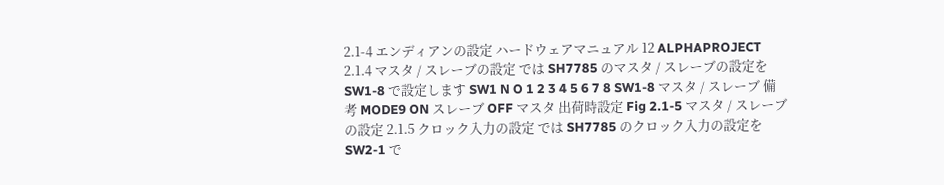2.1-4 エンディアンの設定 ハードウェアマニュアル 12 ALPHAPROJECT
2.1.4 マスタ / スレーブの設定 では SH7785 のマスタ / スレーブの設定を SW1-8 で設定します SW1 N O 1 2 3 4 5 6 7 8 SW1-8 マスタ / スレーブ 備考 MODE9 ON スレーブ OFF マスタ 出荷時設定 Fig 2.1-5 マスタ / スレーブの設定 2.1.5 クロック入力の設定 では SH7785 のクロック入力の設定を SW2-1 で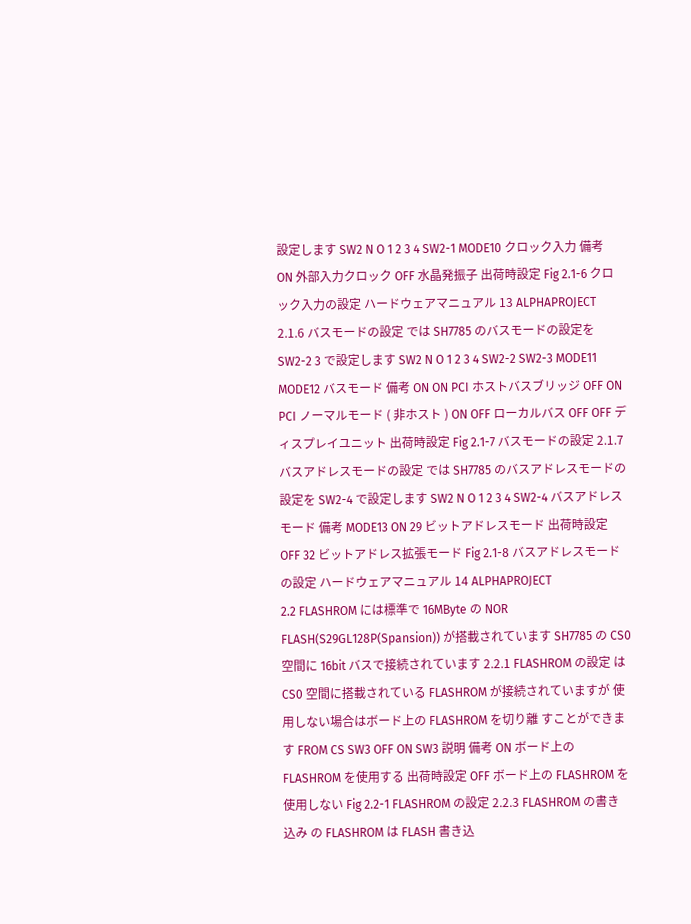設定します SW2 N O 1 2 3 4 SW2-1 MODE10 クロック入力 備考 ON 外部入力クロック OFF 水晶発振子 出荷時設定 Fig 2.1-6 クロック入力の設定 ハードウェアマニュアル 13 ALPHAPROJECT
2.1.6 バスモードの設定 では SH7785 のバスモードの設定を SW2-2 3 で設定します SW2 N O 1 2 3 4 SW2-2 SW2-3 MODE11 MODE12 バスモード 備考 ON ON PCI ホストバスブリッジ OFF ON PCI ノーマルモード ( 非ホスト ) ON OFF ローカルバス OFF OFF ディスプレイユニット 出荷時設定 Fig 2.1-7 バスモードの設定 2.1.7 バスアドレスモードの設定 では SH7785 のバスアドレスモードの設定を SW2-4 で設定します SW2 N O 1 2 3 4 SW2-4 バスアドレスモード 備考 MODE13 ON 29 ビットアドレスモード 出荷時設定 OFF 32 ビットアドレス拡張モード Fig 2.1-8 バスアドレスモードの設定 ハードウェアマニュアル 14 ALPHAPROJECT
2.2 FLASHROM には標準で 16MByte の NOR FLASH(S29GL128P(Spansion)) が搭載されています SH7785 の CS0 空間に 16bit バスで接続されています 2.2.1 FLASHROM の設定 は CS0 空間に搭載されている FLASHROM が接続されていますが 使用しない場合はボード上の FLASHROM を切り離 すことができます FROM CS SW3 OFF ON SW3 説明 備考 ON ボード上の FLASHROM を使用する 出荷時設定 OFF ボード上の FLASHROM を使用しない Fig 2.2-1 FLASHROM の設定 2.2.3 FLASHROM の書き込み の FLASHROM は FLASH 書き込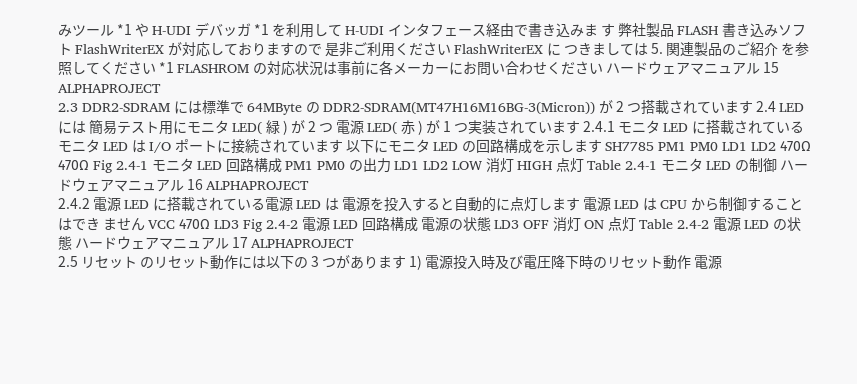みツール *1 や H-UDI デバッガ *1 を利用して H-UDI インタフェース経由で書き込みま す 弊社製品 FLASH 書き込みソフト FlashWriterEX が対応しておりますので 是非ご利用ください FlashWriterEX に つきましては 5. 関連製品のご紹介 を参照してください *1 FLASHROM の対応状況は事前に各メーカーにお問い合わせください ハードウェアマニュアル 15 ALPHAPROJECT
2.3 DDR2-SDRAM には標準で 64MByte の DDR2-SDRAM(MT47H16M16BG-3(Micron)) が 2 つ搭載されています 2.4 LED には 簡易テスト用にモニタ LED( 緑 ) が 2 つ 電源 LED( 赤 ) が 1 つ実装されています 2.4.1 モニタ LED に搭載されているモニタ LED は I/O ポートに接続されています 以下にモニタ LED の回路構成を示します SH7785 PM1 PM0 LD1 LD2 470Ω 470Ω Fig 2.4-1 モニタ LED 回路構成 PM1 PM0 の出力 LD1 LD2 LOW 消灯 HIGH 点灯 Table 2.4-1 モニタ LED の制御 ハードウェアマニュアル 16 ALPHAPROJECT
2.4.2 電源 LED に搭載されている電源 LED は 電源を投入すると自動的に点灯します 電源 LED は CPU から制御することはでき ません VCC 470Ω LD3 Fig 2.4-2 電源 LED 回路構成 電源の状態 LD3 OFF 消灯 ON 点灯 Table 2.4-2 電源 LED の状態 ハードウェアマニュアル 17 ALPHAPROJECT
2.5 リセット のリセット動作には以下の 3 つがあります 1) 電源投入時及び電圧降下時のリセット動作 電源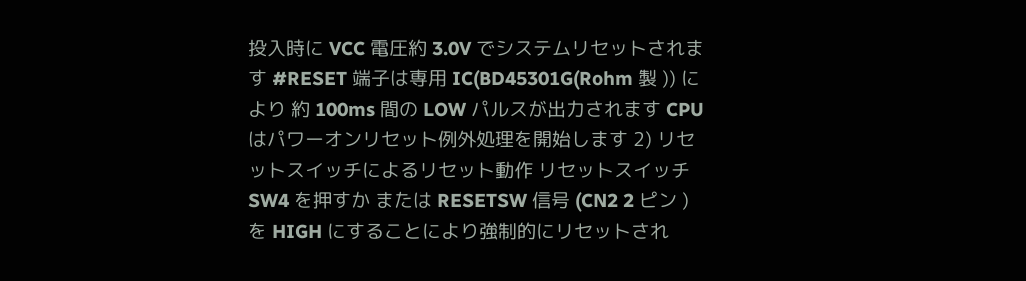投入時に VCC 電圧約 3.0V でシステムリセットされます #RESET 端子は専用 IC(BD45301G(Rohm 製 )) により 約 100ms 間の LOW パルスが出力されます CPU はパワーオンリセット例外処理を開始します 2) リセットスイッチによるリセット動作 リセットスイッチ SW4 を押すか または RESETSW 信号 (CN2 2 ピン ) を HIGH にすることにより強制的にリセットされ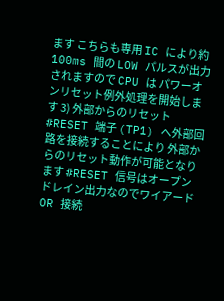ます こちらも専用 IC により約 100ms 間の LOW パルスが出力されますので CPU は パワーオンリセット例外処理を開始します 3) 外部からのリセット #RESET 端子 (TP1) へ外部回路を接続することにより 外部からのリセット動作が可能となります #RESET 信号はオープンドレイン出力なのでワイアード OR 接続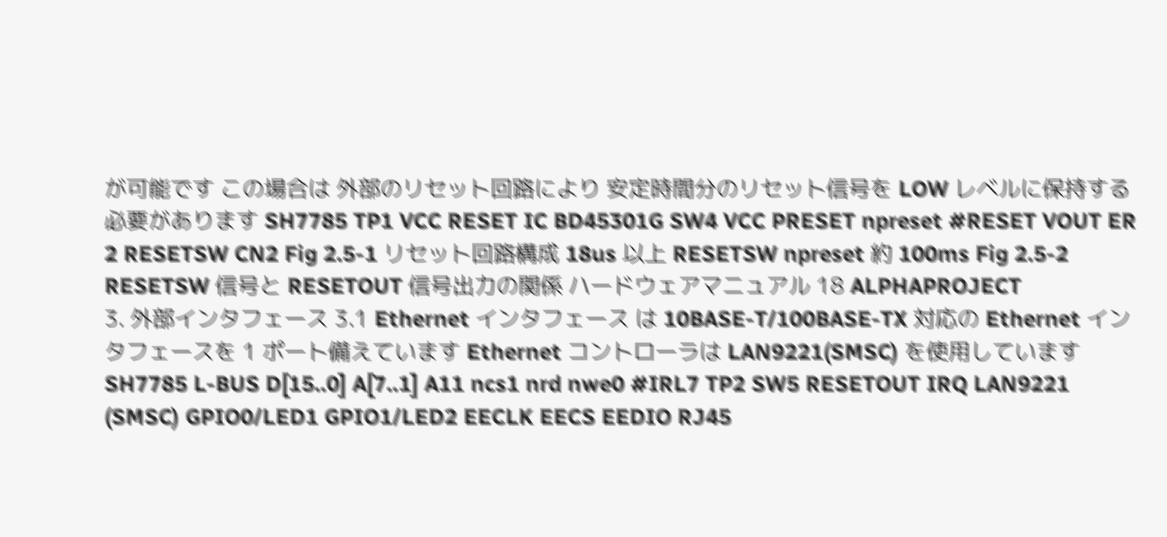が可能です この場合は 外部のリセット回路により 安定時間分のリセット信号を LOW レベルに保持する必要があります SH7785 TP1 VCC RESET IC BD45301G SW4 VCC PRESET npreset #RESET VOUT ER 2 RESETSW CN2 Fig 2.5-1 リセット回路構成 18us 以上 RESETSW npreset 約 100ms Fig 2.5-2 RESETSW 信号と RESETOUT 信号出力の関係 ハードウェアマニュアル 18 ALPHAPROJECT
3. 外部インタフェース 3.1 Ethernet インタフェース は 10BASE-T/100BASE-TX 対応の Ethernet インタフェースを 1 ポート備えています Ethernet コントローラは LAN9221(SMSC) を使用しています SH7785 L-BUS D[15..0] A[7..1] A11 ncs1 nrd nwe0 #IRL7 TP2 SW5 RESETOUT IRQ LAN9221 (SMSC) GPIO0/LED1 GPIO1/LED2 EECLK EECS EEDIO RJ45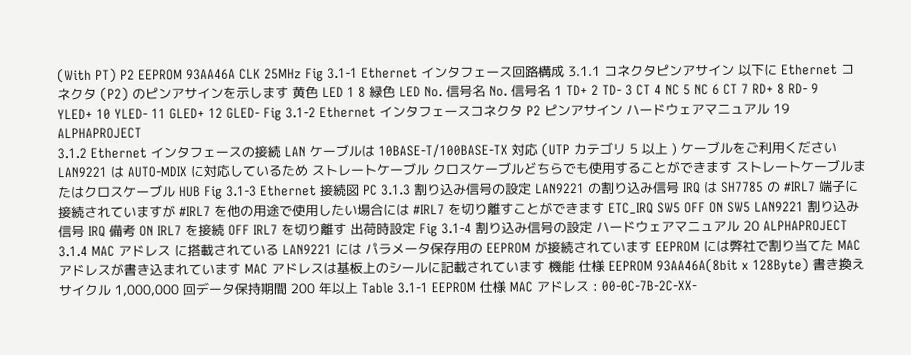(With PT) P2 EEPROM 93AA46A CLK 25MHz Fig 3.1-1 Ethernet インタフェース回路構成 3.1.1 コネクタピンアサイン 以下に Ethernet コネクタ (P2) のピンアサインを示します 黄色 LED 1 8 緑色 LED No. 信号名 No. 信号名 1 TD+ 2 TD- 3 CT 4 NC 5 NC 6 CT 7 RD+ 8 RD- 9 YLED+ 10 YLED- 11 GLED+ 12 GLED- Fig 3.1-2 Ethernet インタフェースコネクタ P2 ピンアサイン ハードウェアマニュアル 19 ALPHAPROJECT
3.1.2 Ethernet インタフェースの接続 LAN ケーブルは 10BASE-T/100BASE-TX 対応 (UTP カテゴリ 5 以上 ) ケーブルをご利用ください LAN9221 は AUTO-MDIX に対応しているため ストレートケーブル クロスケーブルどちらでも使用することができます ストレートケーブルまたはクロスケーブル HUB Fig 3.1-3 Ethernet 接続図 PC 3.1.3 割り込み信号の設定 LAN9221 の割り込み信号 IRQ は SH7785 の #IRL7 端子に接続されていますが #IRL7 を他の用途で使用したい場合には #IRL7 を切り離すことができます ETC_IRQ SW5 OFF ON SW5 LAN9221 割り込み信号 IRQ 備考 ON IRL7 を接続 OFF IRL7 を切り離す 出荷時設定 Fig 3.1-4 割り込み信号の設定 ハードウェアマニュアル 20 ALPHAPROJECT
3.1.4 MAC アドレス に搭載されている LAN9221 には パラメータ保存用の EEPROM が接続されています EEPROM には弊社で割り当てた MAC アドレスが書き込まれています MAC アドレスは基板上のシールに記載されています 機能 仕様 EEPROM 93AA46A(8bit x 128Byte) 書き換えサイクル 1,000,000 回データ保持期間 200 年以上 Table 3.1-1 EEPROM 仕様 MAC アドレス : 00-0C-7B-2C-XX-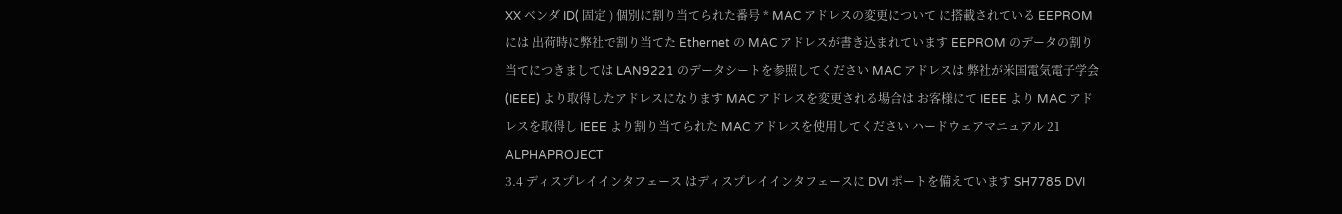XX ベンダ ID( 固定 ) 個別に割り当てられた番号 * MAC アドレスの変更について に搭載されている EEPROM には 出荷時に弊社で割り当てた Ethernet の MAC アドレスが書き込まれています EEPROM のデータの割り当てにつきましては LAN9221 のデータシートを参照してください MAC アドレスは 弊社が米国電気電子学会 (IEEE) より取得したアドレスになります MAC アドレスを変更される場合は お客様にて IEEE より MAC アドレスを取得し IEEE より割り当てられた MAC アドレスを使用してください ハードウェアマニュアル 21 ALPHAPROJECT
3.4 ディスプレイインタフェース はディスプレイインタフェースに DVI ポートを備えています SH7785 DVI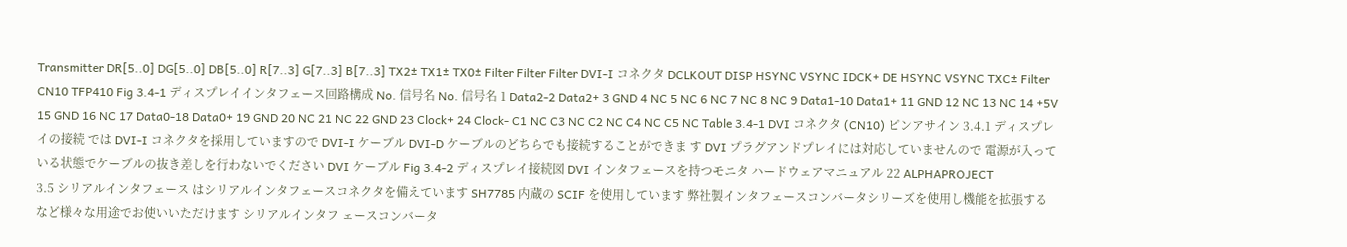Transmitter DR[5..0] DG[5..0] DB[5..0] R[7..3] G[7..3] B[7..3] TX2± TX1± TX0± Filter Filter Filter DVI-I コネクタ DCLKOUT DISP HSYNC VSYNC IDCK+ DE HSYNC VSYNC TXC± Filter CN10 TFP410 Fig 3.4-1 ディスプレイインタフェース回路構成 No. 信号名 No. 信号名 1 Data2-2 Data2+ 3 GND 4 NC 5 NC 6 NC 7 NC 8 NC 9 Data1-10 Data1+ 11 GND 12 NC 13 NC 14 +5V 15 GND 16 NC 17 Data0-18 Data0+ 19 GND 20 NC 21 NC 22 GND 23 Clock+ 24 Clock- C1 NC C3 NC C2 NC C4 NC C5 NC Table 3.4-1 DVI コネクタ (CN10) ピンアサイン 3.4.1 ディスプレイの接続 では DVI-I コネクタを採用していますので DVI-I ケーブル DVI-D ケーブルのどちらでも接続することができま す DVI プラグアンドプレイには対応していませんので 電源が入っている状態でケーブルの抜き差しを行わないでください DVI ケーブル Fig 3.4-2 ディスプレイ接続図 DVI インタフェースを持つモニタ ハードウェアマニュアル 22 ALPHAPROJECT
3.5 シリアルインタフェース はシリアルインタフェースコネクタを備えています SH7785 内蔵の SCIF を使用しています 弊社製インタフェースコンバータシリーズを使用し機能を拡張するなど様々な用途でお使いいただけます シリアルインタフ ェースコンバータ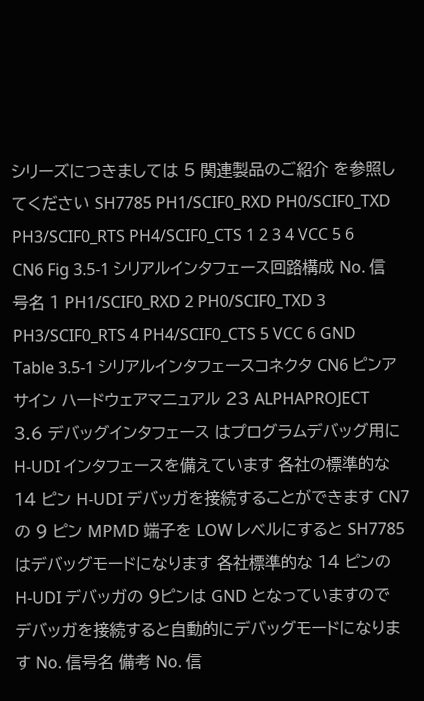シリーズにつきましては 5 関連製品のご紹介 を参照してください SH7785 PH1/SCIF0_RXD PH0/SCIF0_TXD PH3/SCIF0_RTS PH4/SCIF0_CTS 1 2 3 4 VCC 5 6 CN6 Fig 3.5-1 シリアルインタフェース回路構成 No. 信号名 1 PH1/SCIF0_RXD 2 PH0/SCIF0_TXD 3 PH3/SCIF0_RTS 4 PH4/SCIF0_CTS 5 VCC 6 GND Table 3.5-1 シリアルインタフェースコネクタ CN6 ピンアサイン ハードウェアマニュアル 23 ALPHAPROJECT
3.6 デバッグインタフェース はプログラムデバッグ用に H-UDI インタフェースを備えています 各社の標準的な 14 ピン H-UDI デバッガを接続することができます CN7 の 9 ピン MPMD 端子を LOW レベルにすると SH7785 はデバッグモードになります 各社標準的な 14 ピンの H-UDI デバッガの 9ピンは GND となっていますので デバッガを接続すると自動的にデバッグモードになります No. 信号名 備考 No. 信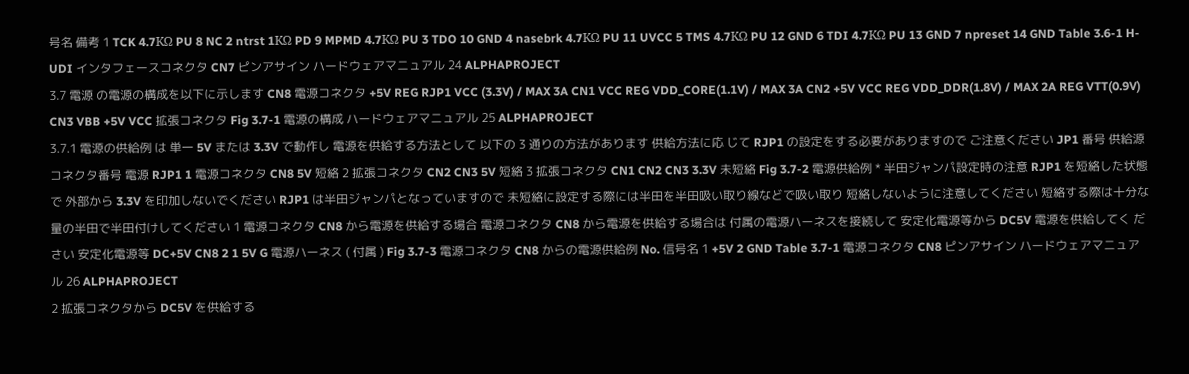号名 備考 1 TCK 4.7KΩ PU 8 NC 2 ntrst 1KΩ PD 9 MPMD 4.7KΩ PU 3 TDO 10 GND 4 nasebrk 4.7KΩ PU 11 UVCC 5 TMS 4.7KΩ PU 12 GND 6 TDI 4.7KΩ PU 13 GND 7 npreset 14 GND Table 3.6-1 H-UDI インタフェースコネクタ CN7 ピンアサイン ハードウェアマニュアル 24 ALPHAPROJECT
3.7 電源 の電源の構成を以下に示します CN8 電源コネクタ +5V REG RJP1 VCC (3.3V) / MAX 3A CN1 VCC REG VDD_CORE(1.1V) / MAX 3A CN2 +5V VCC REG VDD_DDR(1.8V) / MAX 2A REG VTT(0.9V) CN3 VBB +5V VCC 拡張コネクタ Fig 3.7-1 電源の構成 ハードウェアマニュアル 25 ALPHAPROJECT
3.7.1 電源の供給例 は 単一 5V または 3.3V で動作し 電源を供給する方法として 以下の 3 通りの方法があります 供給方法に応 じて RJP1 の設定をする必要がありますので ご注意ください JP1 番号 供給源 コネクタ番号 電源 RJP1 1 電源コネクタ CN8 5V 短絡 2 拡張コネクタ CN2 CN3 5V 短絡 3 拡張コネクタ CN1 CN2 CN3 3.3V 未短絡 Fig 3.7-2 電源供給例 * 半田ジャンパ設定時の注意 RJP1 を短絡した状態で 外部から 3.3V を印加しないでください RJP1 は半田ジャンパとなっていますので 未短絡に設定する際には半田を半田吸い取り線などで吸い取り 短絡しないように注意してください 短絡する際は十分な量の半田で半田付けしてください 1 電源コネクタ CN8 から電源を供給する場合 電源コネクタ CN8 から電源を供給する場合は 付属の電源ハーネスを接続して 安定化電源等から DC5V 電源を供給してく ださい 安定化電源等 DC+5V CN8 2 1 5V G 電源ハーネス ( 付属 ) Fig 3.7-3 電源コネクタ CN8 からの電源供給例 No. 信号名 1 +5V 2 GND Table 3.7-1 電源コネクタ CN8 ピンアサイン ハードウェアマニュアル 26 ALPHAPROJECT
2 拡張コネクタから DC5V を供給する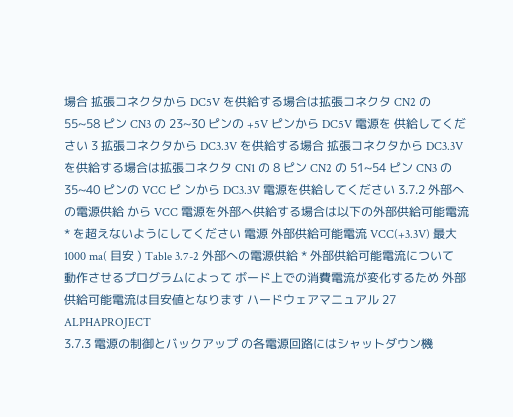場合 拡張コネクタから DC5V を供給する場合は拡張コネクタ CN2 の 55~58 ピン CN3 の 23~30 ピンの +5V ピンから DC5V 電源を 供給してください 3 拡張コネクタから DC3.3V を供給する場合 拡張コネクタから DC3.3V を供給する場合は拡張コネクタ CN1 の 8 ピン CN2 の 51~54 ピン CN3 の 35~40 ピンの VCC ピ ンから DC3.3V 電源を供給してください 3.7.2 外部への電源供給 から VCC 電源を外部へ供給する場合は以下の外部供給可能電流 * を超えないようにしてください 電源 外部供給可能電流 VCC(+3.3V) 最大 1000 ma( 目安 ) Table 3.7-2 外部への電源供給 * 外部供給可能電流について 動作させるプログラムによって ボード上での消費電流が変化するため 外部供給可能電流は目安値となります ハードウェアマニュアル 27 ALPHAPROJECT
3.7.3 電源の制御とバックアップ の各電源回路にはシャットダウン機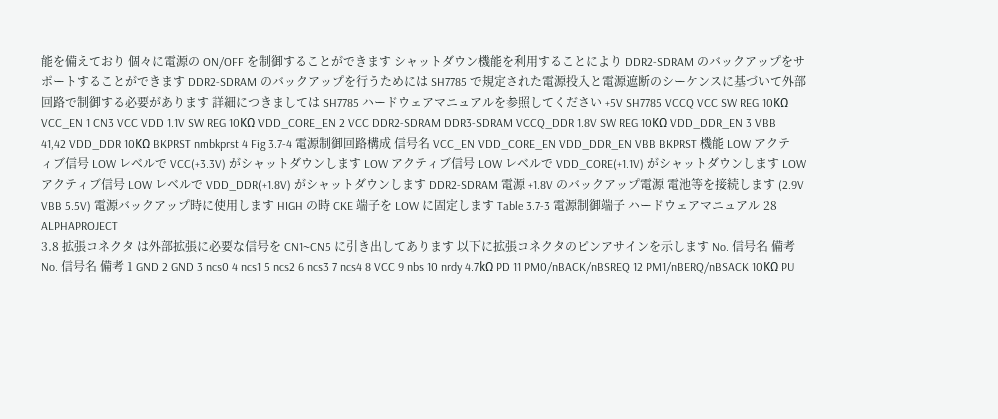能を備えており 個々に電源の ON/OFF を制御することができます シャットダウン機能を利用することにより DDR2-SDRAM のバックアップをサポートすることができます DDR2-SDRAM のバックアップを行うためには SH7785 で規定された電源投入と電源遮断のシーケンスに基づいて外部回路で制御する必要があります 詳細につきましては SH7785 ハードウェアマニュアルを参照してください +5V SH7785 VCCQ VCC SW REG 10KΩ VCC_EN 1 CN3 VCC VDD 1.1V SW REG 10KΩ VDD_CORE_EN 2 VCC DDR2-SDRAM DDR3-SDRAM VCCQ_DDR 1.8V SW REG 10KΩ VDD_DDR_EN 3 VBB 41,42 VDD_DDR 10KΩ BKPRST nmbkprst 4 Fig 3.7-4 電源制御回路構成 信号名 VCC_EN VDD_CORE_EN VDD_DDR_EN VBB BKPRST 機能 LOW アクティブ信号 LOW レベルで VCC(+3.3V) がシャットダウンします LOW アクティブ信号 LOW レベルで VDD_CORE(+1.1V) がシャットダウンします LOW アクティブ信号 LOW レベルで VDD_DDR(+1.8V) がシャットダウンします DDR2-SDRAM 電源 +1.8V のバックアップ電源 電池等を接続します (2.9V VBB 5.5V) 電源バックアップ時に使用します HIGH の時 CKE 端子を LOW に固定します Table 3.7-3 電源制御端子 ハードウェアマニュアル 28 ALPHAPROJECT
3.8 拡張コネクタ は外部拡張に必要な信号を CN1~CN5 に引き出してあります 以下に拡張コネクタのピンアサインを示します No. 信号名 備考 No. 信号名 備考 1 GND 2 GND 3 ncs0 4 ncs1 5 ncs2 6 ncs3 7 ncs4 8 VCC 9 nbs 10 nrdy 4.7kΩ PD 11 PM0/nBACK/nBSREQ 12 PM1/nBERQ/nBSACK 10KΩ PU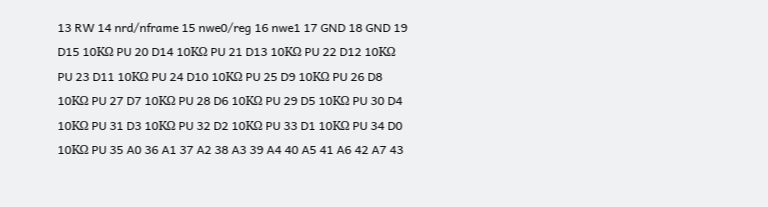13 RW 14 nrd/nframe 15 nwe0/reg 16 nwe1 17 GND 18 GND 19 D15 10KΩ PU 20 D14 10KΩ PU 21 D13 10KΩ PU 22 D12 10KΩ PU 23 D11 10KΩ PU 24 D10 10KΩ PU 25 D9 10KΩ PU 26 D8 10KΩ PU 27 D7 10KΩ PU 28 D6 10KΩ PU 29 D5 10KΩ PU 30 D4 10KΩ PU 31 D3 10KΩ PU 32 D2 10KΩ PU 33 D1 10KΩ PU 34 D0 10KΩ PU 35 A0 36 A1 37 A2 38 A3 39 A4 40 A5 41 A6 42 A7 43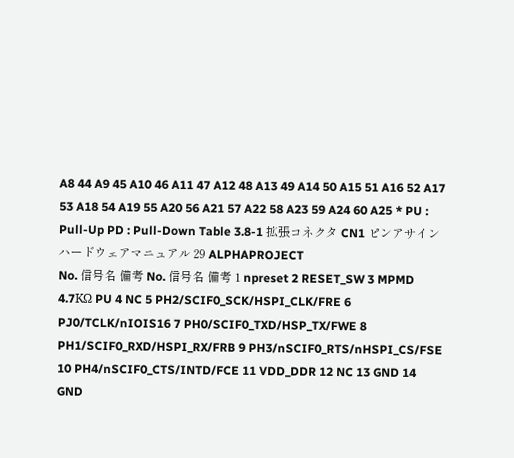A8 44 A9 45 A10 46 A11 47 A12 48 A13 49 A14 50 A15 51 A16 52 A17 53 A18 54 A19 55 A20 56 A21 57 A22 58 A23 59 A24 60 A25 * PU : Pull-Up PD : Pull-Down Table 3.8-1 拡張コネクタ CN1 ピンアサイン ハードウェアマニュアル 29 ALPHAPROJECT
No. 信号名 備考 No. 信号名 備考 1 npreset 2 RESET_SW 3 MPMD 4.7KΩ PU 4 NC 5 PH2/SCIF0_SCK/HSPI_CLK/FRE 6 PJ0/TCLK/nIOIS16 7 PH0/SCIF0_TXD/HSP_TX/FWE 8 PH1/SCIF0_RXD/HSPI_RX/FRB 9 PH3/nSCIF0_RTS/nHSPI_CS/FSE 10 PH4/nSCIF0_CTS/INTD/FCE 11 VDD_DDR 12 NC 13 GND 14 GND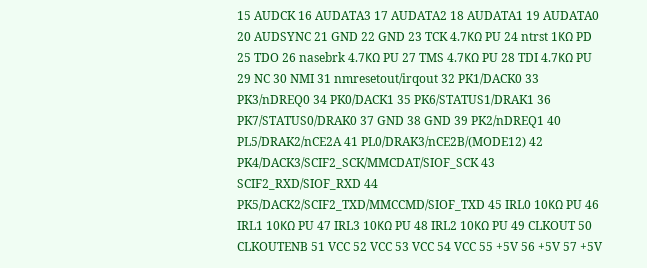15 AUDCK 16 AUDATA3 17 AUDATA2 18 AUDATA1 19 AUDATA0 20 AUDSYNC 21 GND 22 GND 23 TCK 4.7KΩ PU 24 ntrst 1KΩ PD 25 TDO 26 nasebrk 4.7KΩ PU 27 TMS 4.7KΩ PU 28 TDI 4.7KΩ PU 29 NC 30 NMI 31 nmresetout/irqout 32 PK1/DACK0 33 PK3/nDREQ0 34 PK0/DACK1 35 PK6/STATUS1/DRAK1 36 PK7/STATUS0/DRAK0 37 GND 38 GND 39 PK2/nDREQ1 40 PL5/DRAK2/nCE2A 41 PL0/DRAK3/nCE2B/(MODE12) 42 PK4/DACK3/SCIF2_SCK/MMCDAT/SIOF_SCK 43 SCIF2_RXD/SIOF_RXD 44 PK5/DACK2/SCIF2_TXD/MMCCMD/SIOF_TXD 45 IRL0 10KΩ PU 46 IRL1 10KΩ PU 47 IRL3 10KΩ PU 48 IRL2 10KΩ PU 49 CLKOUT 50 CLKOUTENB 51 VCC 52 VCC 53 VCC 54 VCC 55 +5V 56 +5V 57 +5V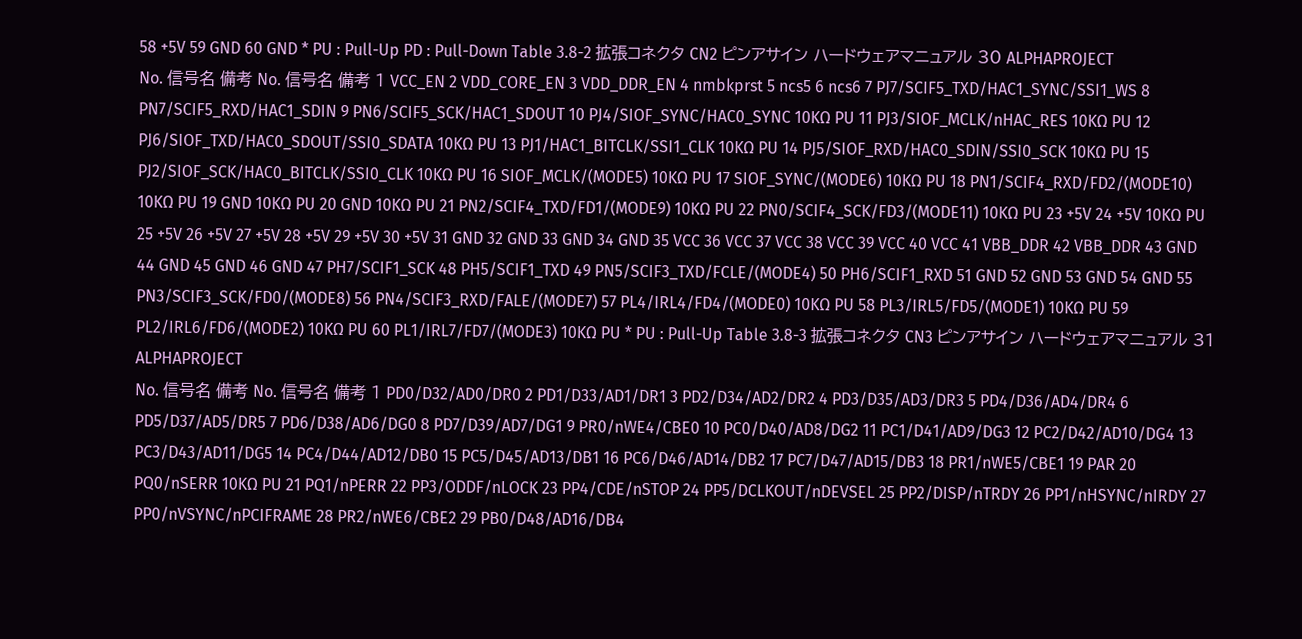58 +5V 59 GND 60 GND * PU : Pull-Up PD : Pull-Down Table 3.8-2 拡張コネクタ CN2 ピンアサイン ハードウェアマニュアル 30 ALPHAPROJECT
No. 信号名 備考 No. 信号名 備考 1 VCC_EN 2 VDD_CORE_EN 3 VDD_DDR_EN 4 nmbkprst 5 ncs5 6 ncs6 7 PJ7/SCIF5_TXD/HAC1_SYNC/SSI1_WS 8 PN7/SCIF5_RXD/HAC1_SDIN 9 PN6/SCIF5_SCK/HAC1_SDOUT 10 PJ4/SIOF_SYNC/HAC0_SYNC 10KΩ PU 11 PJ3/SIOF_MCLK/nHAC_RES 10KΩ PU 12 PJ6/SIOF_TXD/HAC0_SDOUT/SSI0_SDATA 10KΩ PU 13 PJ1/HAC1_BITCLK/SSI1_CLK 10KΩ PU 14 PJ5/SIOF_RXD/HAC0_SDIN/SSI0_SCK 10KΩ PU 15 PJ2/SIOF_SCK/HAC0_BITCLK/SSI0_CLK 10KΩ PU 16 SIOF_MCLK/(MODE5) 10KΩ PU 17 SIOF_SYNC/(MODE6) 10KΩ PU 18 PN1/SCIF4_RXD/FD2/(MODE10) 10KΩ PU 19 GND 10KΩ PU 20 GND 10KΩ PU 21 PN2/SCIF4_TXD/FD1/(MODE9) 10KΩ PU 22 PN0/SCIF4_SCK/FD3/(MODE11) 10KΩ PU 23 +5V 24 +5V 10KΩ PU 25 +5V 26 +5V 27 +5V 28 +5V 29 +5V 30 +5V 31 GND 32 GND 33 GND 34 GND 35 VCC 36 VCC 37 VCC 38 VCC 39 VCC 40 VCC 41 VBB_DDR 42 VBB_DDR 43 GND 44 GND 45 GND 46 GND 47 PH7/SCIF1_SCK 48 PH5/SCIF1_TXD 49 PN5/SCIF3_TXD/FCLE/(MODE4) 50 PH6/SCIF1_RXD 51 GND 52 GND 53 GND 54 GND 55 PN3/SCIF3_SCK/FD0/(MODE8) 56 PN4/SCIF3_RXD/FALE/(MODE7) 57 PL4/IRL4/FD4/(MODE0) 10KΩ PU 58 PL3/IRL5/FD5/(MODE1) 10KΩ PU 59 PL2/IRL6/FD6/(MODE2) 10KΩ PU 60 PL1/IRL7/FD7/(MODE3) 10KΩ PU * PU : Pull-Up Table 3.8-3 拡張コネクタ CN3 ピンアサイン ハードウェアマニュアル 31 ALPHAPROJECT
No. 信号名 備考 No. 信号名 備考 1 PD0/D32/AD0/DR0 2 PD1/D33/AD1/DR1 3 PD2/D34/AD2/DR2 4 PD3/D35/AD3/DR3 5 PD4/D36/AD4/DR4 6 PD5/D37/AD5/DR5 7 PD6/D38/AD6/DG0 8 PD7/D39/AD7/DG1 9 PR0/nWE4/CBE0 10 PC0/D40/AD8/DG2 11 PC1/D41/AD9/DG3 12 PC2/D42/AD10/DG4 13 PC3/D43/AD11/DG5 14 PC4/D44/AD12/DB0 15 PC5/D45/AD13/DB1 16 PC6/D46/AD14/DB2 17 PC7/D47/AD15/DB3 18 PR1/nWE5/CBE1 19 PAR 20 PQ0/nSERR 10KΩ PU 21 PQ1/nPERR 22 PP3/ODDF/nLOCK 23 PP4/CDE/nSTOP 24 PP5/DCLKOUT/nDEVSEL 25 PP2/DISP/nTRDY 26 PP1/nHSYNC/nIRDY 27 PP0/nVSYNC/nPCIFRAME 28 PR2/nWE6/CBE2 29 PB0/D48/AD16/DB4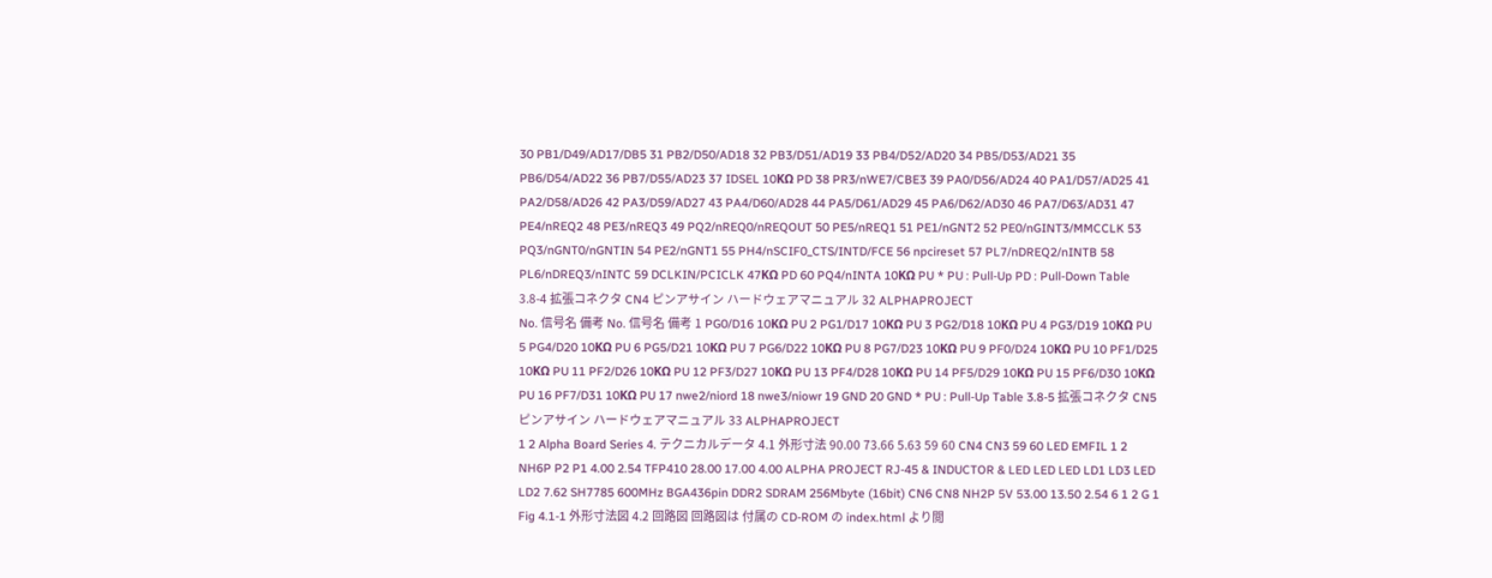30 PB1/D49/AD17/DB5 31 PB2/D50/AD18 32 PB3/D51/AD19 33 PB4/D52/AD20 34 PB5/D53/AD21 35 PB6/D54/AD22 36 PB7/D55/AD23 37 IDSEL 10KΩ PD 38 PR3/nWE7/CBE3 39 PA0/D56/AD24 40 PA1/D57/AD25 41 PA2/D58/AD26 42 PA3/D59/AD27 43 PA4/D60/AD28 44 PA5/D61/AD29 45 PA6/D62/AD30 46 PA7/D63/AD31 47 PE4/nREQ2 48 PE3/nREQ3 49 PQ2/nREQ0/nREQOUT 50 PE5/nREQ1 51 PE1/nGNT2 52 PE0/nGINT3/MMCCLK 53 PQ3/nGNT0/nGNTIN 54 PE2/nGNT1 55 PH4/nSCIF0_CTS/INTD/FCE 56 npcireset 57 PL7/nDREQ2/nINTB 58 PL6/nDREQ3/nINTC 59 DCLKIN/PCICLK 47KΩ PD 60 PQ4/nINTA 10KΩ PU * PU : Pull-Up PD : Pull-Down Table 3.8-4 拡張コネクタ CN4 ピンアサイン ハードウェアマニュアル 32 ALPHAPROJECT
No. 信号名 備考 No. 信号名 備考 1 PG0/D16 10KΩ PU 2 PG1/D17 10KΩ PU 3 PG2/D18 10KΩ PU 4 PG3/D19 10KΩ PU 5 PG4/D20 10KΩ PU 6 PG5/D21 10KΩ PU 7 PG6/D22 10KΩ PU 8 PG7/D23 10KΩ PU 9 PF0/D24 10KΩ PU 10 PF1/D25 10KΩ PU 11 PF2/D26 10KΩ PU 12 PF3/D27 10KΩ PU 13 PF4/D28 10KΩ PU 14 PF5/D29 10KΩ PU 15 PF6/D30 10KΩ PU 16 PF7/D31 10KΩ PU 17 nwe2/niord 18 nwe3/niowr 19 GND 20 GND * PU : Pull-Up Table 3.8-5 拡張コネクタ CN5 ピンアサイン ハードウェアマニュアル 33 ALPHAPROJECT
1 2 Alpha Board Series 4. テクニカルデータ 4.1 外形寸法 90.00 73.66 5.63 59 60 CN4 CN3 59 60 LED EMFIL 1 2 NH6P P2 P1 4.00 2.54 TFP410 28.00 17.00 4.00 ALPHA PROJECT RJ-45 & INDUCTOR & LED LED LED LD1 LD3 LED LD2 7.62 SH7785 600MHz BGA436pin DDR2 SDRAM 256Mbyte (16bit) CN6 CN8 NH2P 5V 53.00 13.50 2.54 6 1 2 G 1 Fig 4.1-1 外形寸法図 4.2 回路図 回路図は 付属の CD-ROM の index.html より閲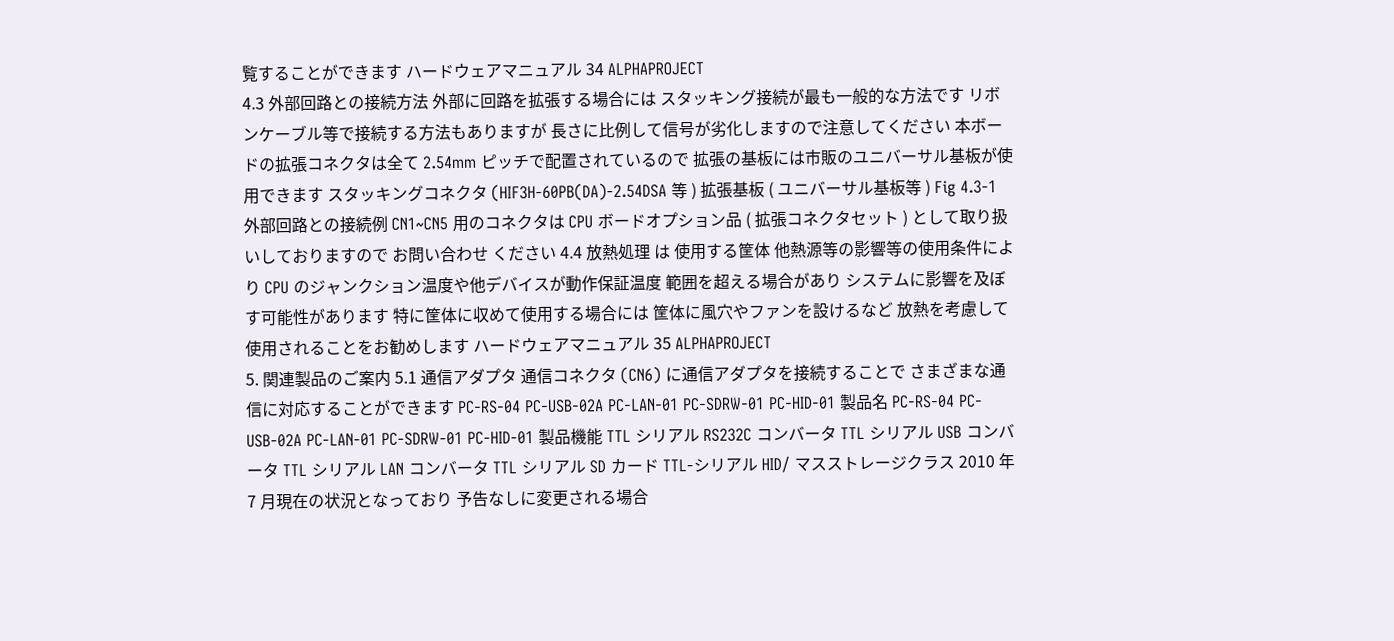覧することができます ハードウェアマニュアル 34 ALPHAPROJECT
4.3 外部回路との接続方法 外部に回路を拡張する場合には スタッキング接続が最も一般的な方法です リボンケーブル等で接続する方法もありますが 長さに比例して信号が劣化しますので注意してください 本ボードの拡張コネクタは全て 2.54mm ピッチで配置されているので 拡張の基板には市販のユニバーサル基板が使用できます スタッキングコネクタ (HIF3H-60PB(DA)-2.54DSA 等 ) 拡張基板 ( ユニバーサル基板等 ) Fig 4.3-1 外部回路との接続例 CN1~CN5 用のコネクタは CPU ボードオプション品 ( 拡張コネクタセット ) として取り扱いしておりますので お問い合わせ ください 4.4 放熱処理 は 使用する筐体 他熱源等の影響等の使用条件により CPU のジャンクション温度や他デバイスが動作保証温度 範囲を超える場合があり システムに影響を及ぼす可能性があります 特に筐体に収めて使用する場合には 筐体に風穴やファンを設けるなど 放熱を考慮して使用されることをお勧めします ハードウェアマニュアル 35 ALPHAPROJECT
5. 関連製品のご案内 5.1 通信アダプタ 通信コネクタ (CN6) に通信アダプタを接続することで さまざまな通信に対応することができます PC-RS-04 PC-USB-02A PC-LAN-01 PC-SDRW-01 PC-HID-01 製品名 PC-RS-04 PC-USB-02A PC-LAN-01 PC-SDRW-01 PC-HID-01 製品機能 TTL シリアル RS232C コンバータ TTL シリアル USB コンバータ TTL シリアル LAN コンバータ TTL シリアル SD カード TTL-シリアル HID/ マスストレージクラス 2010 年 7 月現在の状況となっており 予告なしに変更される場合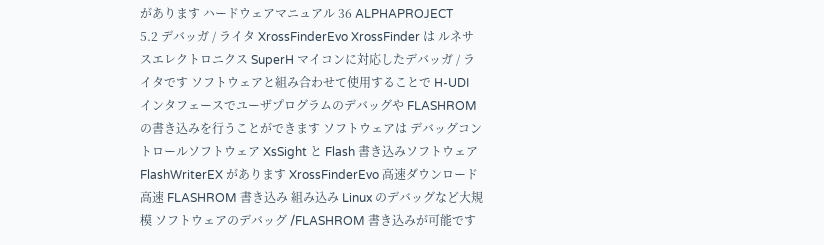があります ハードウェアマニュアル 36 ALPHAPROJECT
5.2 デバッガ / ライタ XrossFinderEvo XrossFinder は ルネサスエレクトロニクス SuperH マイコンに対応したデバッガ / ライタです ソフトウェアと組み合わせて使用することで H-UDI インタフェースでユーザプログラムのデバッグや FLASHROM の書き込みを行うことができます ソフトウェアは デバッグコントロールソフトウェア XsSight と Flash 書き込みソフトウェア FlashWriterEX があります XrossFinderEvo 高速ダウンロード 高速 FLASHROM 書き込み 組み込み Linux のデバッグなど大規模 ソフトウェアのデバッグ /FLASHROM 書き込みが可能です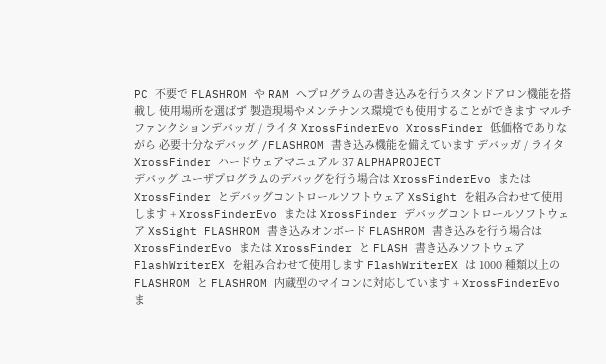PC 不要で FLASHROM や RAM へプログラムの書き込みを行うスタンドアロン機能を搭載し 使用場所を選ばず 製造現場やメンテナンス環境でも使用することができます マルチファンクションデバッガ / ライタ XrossFinderEvo XrossFinder 低価格でありながら 必要十分なデバッグ /FLASHROM 書き込み機能を備えています デバッガ / ライタ XrossFinder ハードウェアマニュアル 37 ALPHAPROJECT
デバッグ ユーザプログラムのデバッグを行う場合は XrossFinderEvo または XrossFinder とデバッグコントロールソフトウェア XsSight を組み合わせて使用します + XrossFinderEvo または XrossFinder デバッグコントロールソフトウェア XsSight FLASHROM 書き込みオンボード FLASHROM 書き込みを行う場合は XrossFinderEvo または XrossFinder と FLASH 書き込みソフトウェア FlashWriterEX を組み合わせて使用します FlashWriterEX は 1000 種類以上の FLASHROM と FLASHROM 内蔵型のマイコンに対応しています + XrossFinderEvo ま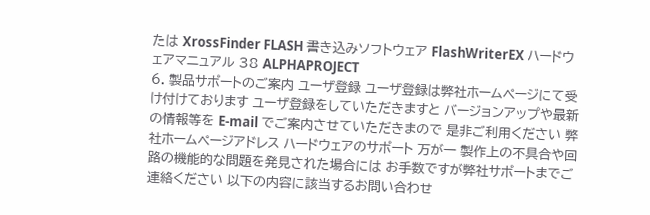たは XrossFinder FLASH 書き込みソフトウェア FlashWriterEX ハードウェアマニュアル 38 ALPHAPROJECT
6. 製品サポートのご案内 ユーザ登録 ユーザ登録は弊社ホームページにて受け付けております ユーザ登録をしていただきますと バージョンアップや最新の情報等を E-mail でご案内させていただきまので 是非ご利用ください 弊社ホームページアドレス ハードウェアのサポート 万が一 製作上の不具合や回路の機能的な問題を発見された場合には お手数ですが弊社サポートまでご連絡ください 以下の内容に該当するお問い合わせ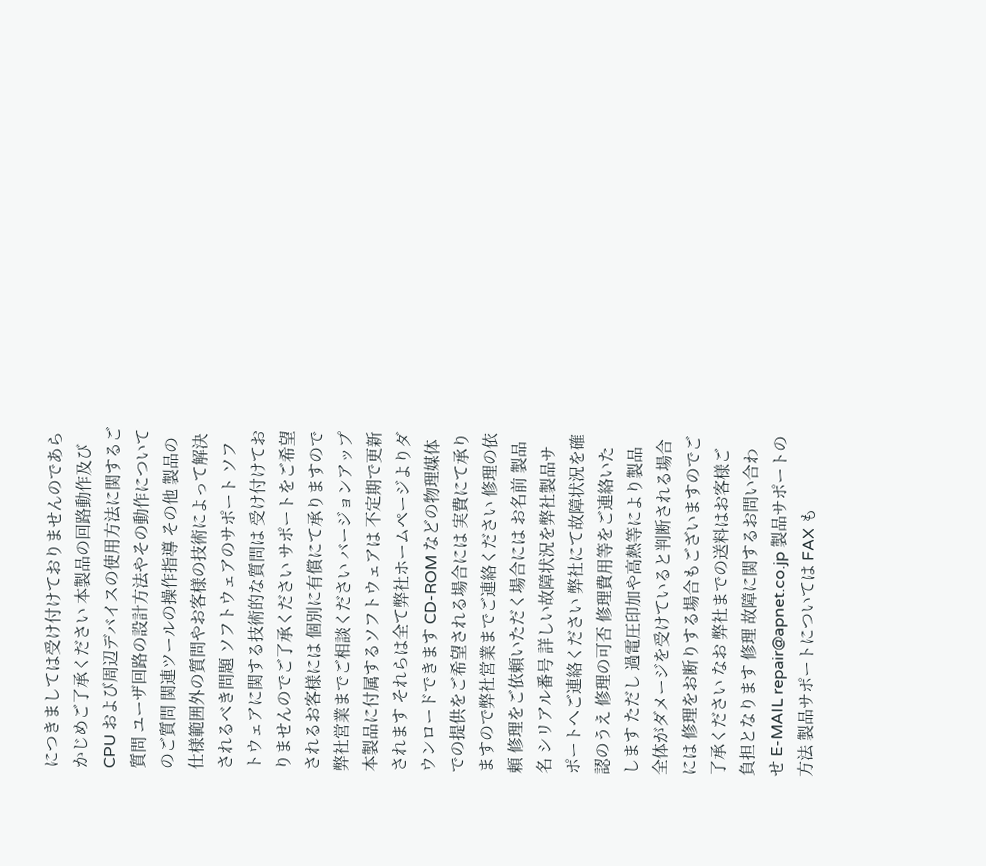につきましては受け付けておりませんのであらかじめご了承ください 本製品の回路動作及び CPU および周辺デバイスの使用方法に関するご質問 ユーザ回路の設計方法やその動作についてのご質問 関連ツールの操作指導 その他 製品の仕様範囲外の質問やお客様の技術によって解決されるべき問題 ソフトウェアのサポート ソフトウェアに関する技術的な質問は 受け付けておりませんのでご了承ください サポートをご希望されるお客様には 個別に有償にて承りますので弊社営業までご相談ください バージョンアップ 本製品に付属するソフトウェアは 不定期で更新されます それらは全て弊社ホームページよりダウンロードできます CD-ROM などの物理媒体での提供をご希望される場合には 実費にて承りますので弊社営業までご連絡ください 修理の依頼 修理をご依頼いただく場合には お名前 製品名 シリアル番号 詳しい故障状況を弊社製品サポートへご連絡ください 弊社にて故障状況を確認のうえ 修理の可否 修理費用等をご連絡いたします ただし 過電圧印加や高熱等により製品全体がダメージを受けていると判断される場合には 修理をお断りする場合もございますのでご了承ください なお 弊社までの送料はお客様ご負担となります 修理 故障に関するお問い合わせ E-MAIL repair@apnet.co.jp 製品サポートの方法 製品サポートについては FAX も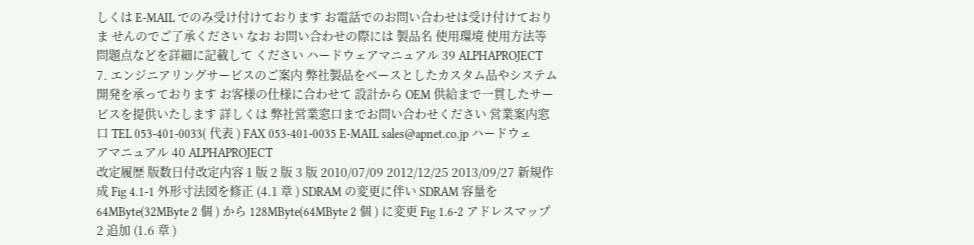しくは E-MAIL でのみ受け付けております お電話でのお問い合わせは受け付けておりま せんのでご了承ください なお お問い合わせの際には 製品名 使用環境 使用方法等 問題点などを詳細に記載して ください ハードウェアマニュアル 39 ALPHAPROJECT
7. エンジニアリングサービスのご案内 弊社製品をベースとしたカスタム品やシステム開発を承っております お客様の仕様に合わせて 設計から OEM 供給まで一貫したサービスを提供いたします 詳しくは 弊社営業窓口までお問い合わせください 営業案内窓口 TEL 053-401-0033( 代表 ) FAX 053-401-0035 E-MAIL sales@apnet.co.jp ハードウェアマニュアル 40 ALPHAPROJECT
改定履歴 版数日付改定内容 1 版 2 版 3 版 2010/07/09 2012/12/25 2013/09/27 新規作成 Fig 4.1-1 外形寸法図を修正 (4.1 章 ) SDRAM の変更に伴い SDRAM 容量を 64MByte(32MByte 2 個 ) から 128MByte(64MByte 2 個 ) に変更 Fig 1.6-2 アドレスマップ 2 追加 (1.6 章 )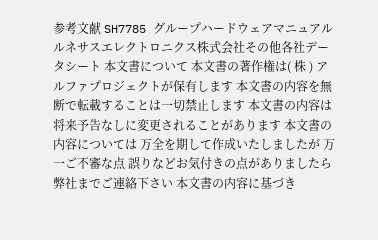参考文献 SH7785 グループハードウェアマニュアル ルネサスエレクトロニクス株式会社その他各社データシート 本文書について 本文書の著作権は( 株 ) アルファプロジェクトが保有します 本文書の内容を無断で転載することは一切禁止します 本文書の内容は 将来予告なしに変更されることがあります 本文書の内容については 万全を期して作成いたしましたが 万一ご不審な点 誤りなどお気付きの点がありましたら弊社までご連絡下さい 本文書の内容に基づき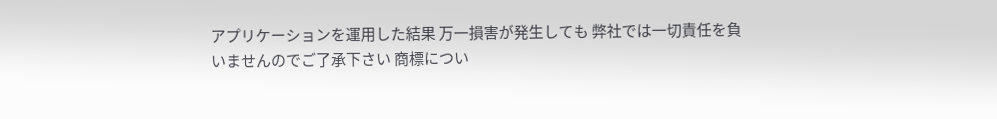アプリケーションを運用した結果 万一損害が発生しても 弊社では一切責任を負いませんのでご了承下さい 商標につい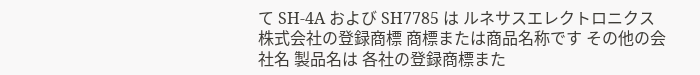て SH-4A および SH7785 は ルネサスエレクトロニクス株式会社の登録商標 商標または商品名称です その他の会社名 製品名は 各社の登録商標また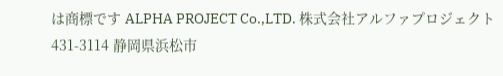は商標です ALPHA PROJECT Co.,LTD. 株式会社アルファプロジェクト 431-3114 静岡県浜松市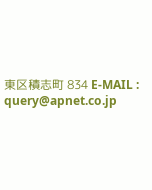東区積志町 834 E-MAIL : query@apnet.co.jp